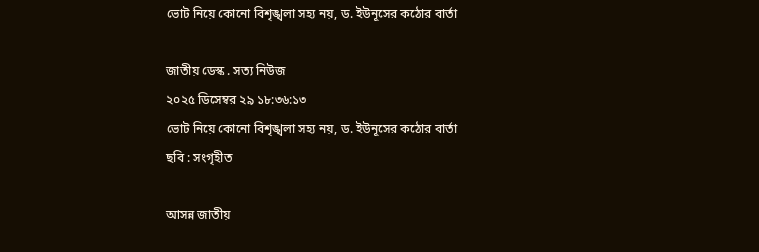ভোট নিয়ে কোনো বিশৃঙ্খলা সহ্য নয়, ড. ইউনূসের কঠোর বার্তা

জাতীয় ডেস্ক . সত্য নিউজ
২০২৫ ডিসেম্বর ২৯ ১৮:৩৬:১৩
ভোট নিয়ে কোনো বিশৃঙ্খলা সহ্য নয়, ড. ইউনূসের কঠোর বার্তা
ছবি : সংগৃহীত

আসন্ন জাতীয়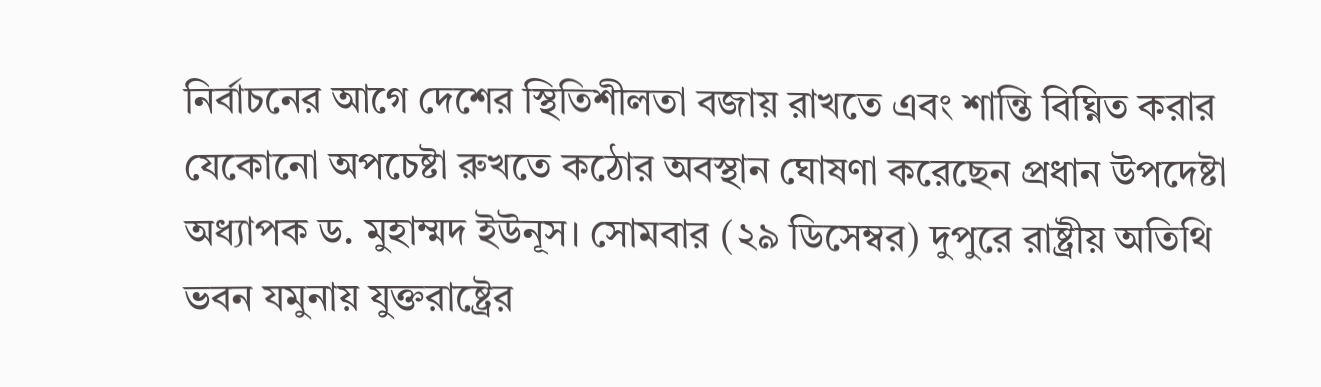নির্বাচনের আগে দেশের স্থিতিশীলতা বজায় রাখতে এবং শান্তি বিঘ্নিত করার যেকোনো অপচেষ্টা রুখতে কঠোর অবস্থান ঘোষণা করেছেন প্রধান উপদেষ্টা অধ্যাপক ড. মুহাম্মদ ইউনূস। সোমবার (২৯ ডিসেম্বর) দুপুরে রাষ্ট্রীয় অতিথি ভবন যমুনায় যুক্তরাষ্ট্রের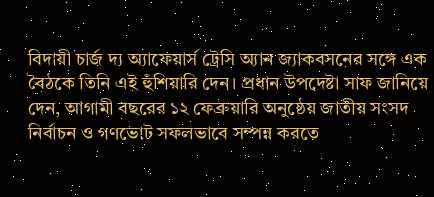বিদায়ী চার্জ দ্য অ্যাফেয়ার্স ট্রেসি অ্যান জ্যাকবসনের সঙ্গে এক বৈঠকে তিনি এই হুঁশিয়ারি দেন। প্রধান উপদেষ্টা সাফ জানিয়ে দেন, আগামী বছরের ১২ ফেব্রুয়ারি অনুষ্ঠেয় জাতীয় সংসদ নির্বাচন ও গণভোট সফলভাবে সম্পন্ন করতে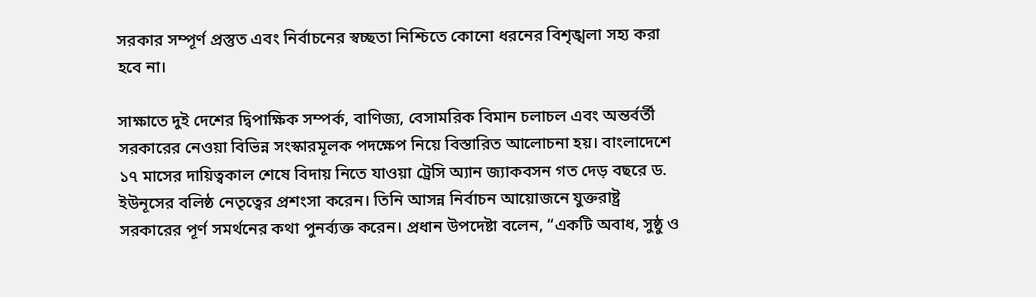সরকার সম্পূর্ণ প্রস্তুত এবং নির্বাচনের স্বচ্ছতা নিশ্চিতে কোনো ধরনের বিশৃঙ্খলা সহ্য করা হবে না।

সাক্ষাতে দুই দেশের দ্বিপাক্ষিক সম্পর্ক, বাণিজ্য, বেসামরিক বিমান চলাচল এবং অন্তর্বর্তী সরকারের নেওয়া বিভিন্ন সংস্কারমূলক পদক্ষেপ নিয়ে বিস্তারিত আলোচনা হয়। বাংলাদেশে ১৭ মাসের দায়িত্বকাল শেষে বিদায় নিতে যাওয়া ট্রেসি অ্যান জ্যাকবসন গত দেড় বছরে ড. ইউনূসের বলিষ্ঠ নেতৃত্বের প্রশংসা করেন। তিনি আসন্ন নির্বাচন আয়োজনে যুক্তরাষ্ট্র সরকারের পূর্ণ সমর্থনের কথা পুনর্ব্যক্ত করেন। প্রধান উপদেষ্টা বলেন, “একটি অবাধ, সুষ্ঠু ও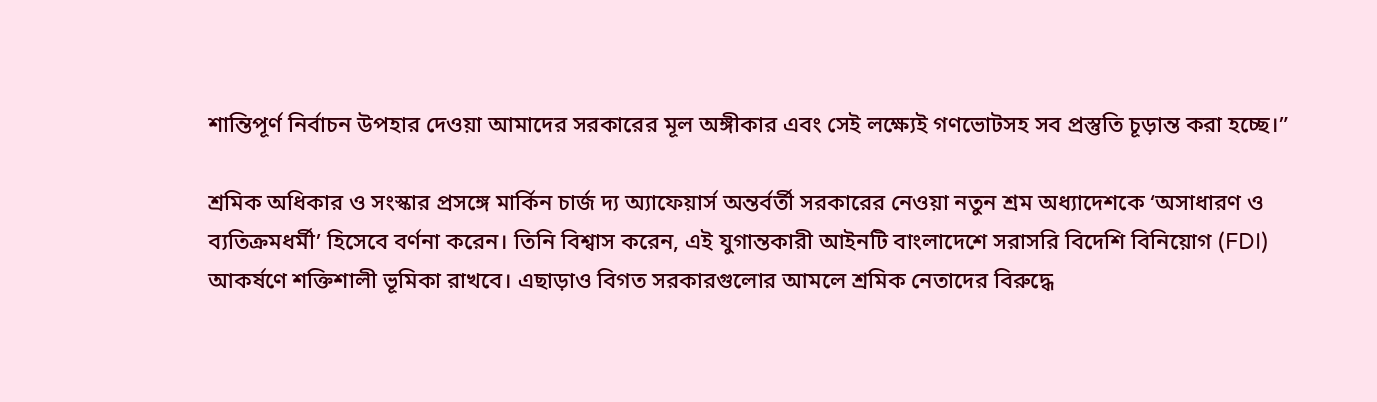শান্তিপূর্ণ নির্বাচন উপহার দেওয়া আমাদের সরকারের মূল অঙ্গীকার এবং সেই লক্ষ্যেই গণভোটসহ সব প্রস্তুতি চূড়ান্ত করা হচ্ছে।”

শ্রমিক অধিকার ও সংস্কার প্রসঙ্গে মার্কিন চার্জ দ্য অ্যাফেয়ার্স অন্তর্বর্তী সরকারের নেওয়া নতুন শ্রম অধ্যাদেশকে ‘অসাধারণ ও ব্যতিক্রমধর্মী’ হিসেবে বর্ণনা করেন। তিনি বিশ্বাস করেন, এই যুগান্তকারী আইনটি বাংলাদেশে সরাসরি বিদেশি বিনিয়োগ (FDI) আকর্ষণে শক্তিশালী ভূমিকা রাখবে। এছাড়াও বিগত সরকারগুলোর আমলে শ্রমিক নেতাদের বিরুদ্ধে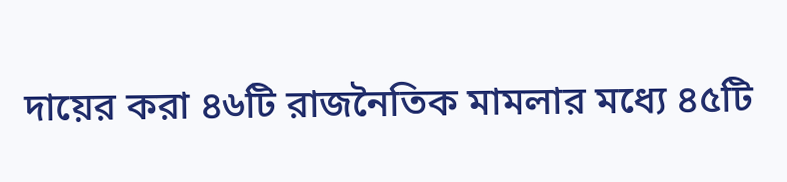দায়ের করা ৪৬টি রাজনৈতিক মামলার মধ্যে ৪৫টি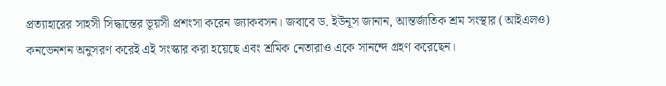প্রত্যাহারের সাহসী সিদ্ধান্তের ভূয়সী প্রশংসা করেন জ্যাকবসন। জবাবে ড. ইউনূস জানান, আন্তর্জাতিক শ্রম সংস্থার (আইএলও) কনভেনশন অনুসরণ করেই এই সংস্কার করা হয়েছে এবং শ্রমিক নেতারাও একে সানন্দে গ্রহণ করেছেন।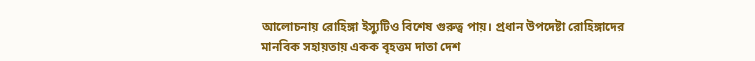আলোচনায় রোহিঙ্গা ইস্যুটিও বিশেষ গুরুত্ব পায়। প্রধান উপদেষ্টা রোহিঙ্গাদের মানবিক সহায়তায় একক বৃহত্তম দাতা দেশ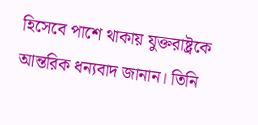হিসেবে পাশে থাকায় যুক্তরাষ্ট্রকে আন্তরিক ধন্যবাদ জানান। তিনি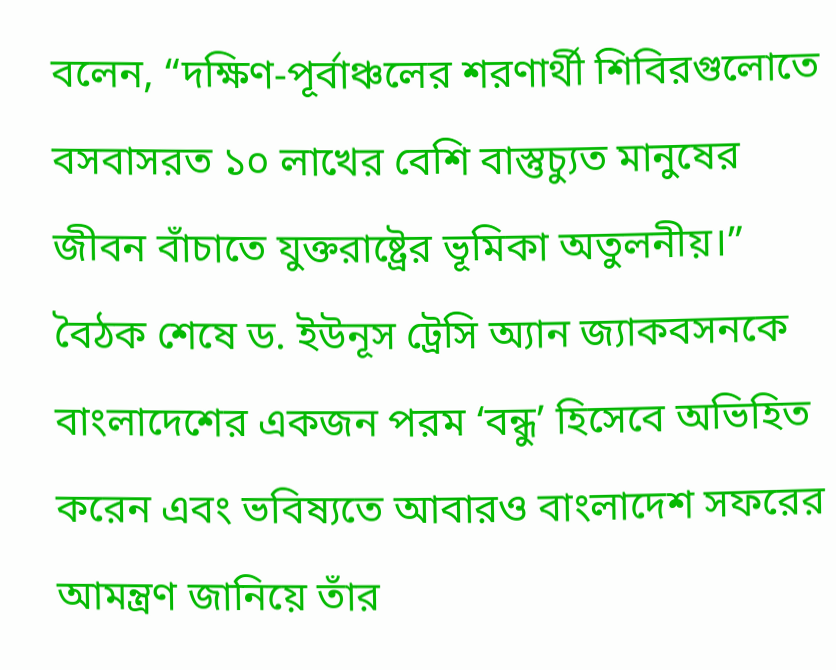বলেন, “দক্ষিণ-পূর্বাঞ্চলের শরণার্থী শিবিরগুলোতে বসবাসরত ১০ লাখের বেশি বাস্তুচ্যুত মানুষের জীবন বাঁচাতে যুক্তরাষ্ট্রের ভূমিকা অতুলনীয়।” বৈঠক শেষে ড. ইউনূস ট্রেসি অ্যান জ্যাকবসনকে বাংলাদেশের একজন পরম ‘বন্ধু’ হিসেবে অভিহিত করেন এবং ভবিষ্যতে আবারও বাংলাদেশ সফরের আমন্ত্রণ জানিয়ে তাঁর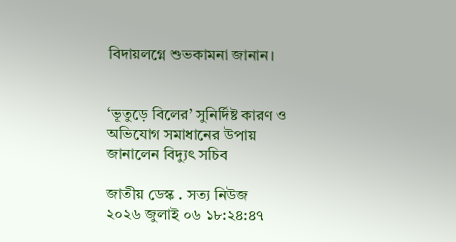বিদায়লগ্নে শুভকামনা জানান।


‘ভূতুড়ে বিলের’ সুনির্দিষ্ট কারণ ও অভিযোগ সমাধানের উপায় জানালেন বিদ্যুৎ সচিব

জাতীয় ডেস্ক . সত্য নিউজ
২০২৬ জুলাই ০৬ ১৮:২৪:৪৭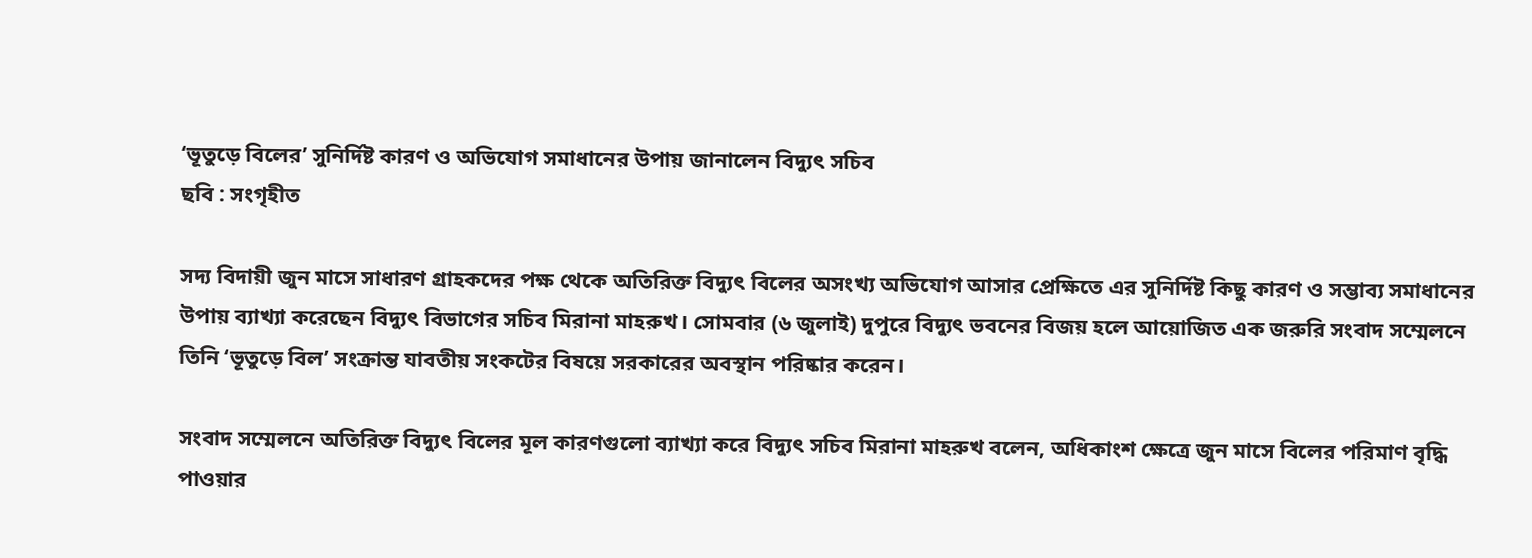‘ভূতুড়ে বিলের’ সুনির্দিষ্ট কারণ ও অভিযোগ সমাধানের উপায় জানালেন বিদ্যুৎ সচিব
ছবি : সংগৃহীত

সদ্য বিদায়ী জুন মাসে সাধারণ গ্রাহকদের পক্ষ থেকে অতিরিক্ত বিদ্যুৎ বিলের অসংখ্য অভিযোগ আসার প্রেক্ষিতে এর সুনির্দিষ্ট কিছু কারণ ও সম্ভাব্য সমাধানের উপায় ব্যাখ্যা করেছেন বিদ্যুৎ বিভাগের সচিব মিরানা মাহরুখ। সোমবার (৬ জুলাই) দুপুরে বিদ্যুৎ ভবনের বিজয় হলে আয়োজিত এক জরুরি সংবাদ সম্মেলনে তিনি ‘ভূতুড়ে বিল’ সংক্রান্ত যাবতীয় সংকটের বিষয়ে সরকারের অবস্থান পরিষ্কার করেন।

সংবাদ সম্মেলনে অতিরিক্ত বিদ্যুৎ বিলের মূল কারণগুলো ব্যাখ্যা করে বিদ্যুৎ সচিব মিরানা মাহরুখ বলেন, অধিকাংশ ক্ষেত্রে জুন মাসে বিলের পরিমাণ বৃদ্ধি পাওয়ার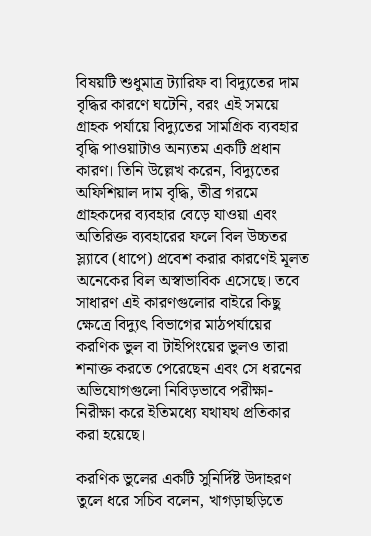বিষয়টি শুধুমাত্র ট্যারিফ বা বিদ্যুতের দাম বৃদ্ধির কারণে ঘটেনি, বরং এই সময়ে গ্রাহক পর্যায়ে বিদ্যুতের সামগ্রিক ব্যবহার বৃদ্ধি পাওয়াটাও অন্যতম একটি প্রধান কারণ। তিনি উল্লেখ করেন, বিদ্যুতের অফিশিয়াল দাম বৃদ্ধি, তীব্র গরমে গ্রাহকদের ব্যবহার বেড়ে যাওয়া এবং অতিরিক্ত ব্যবহারের ফলে বিল উচ্চতর স্ল্যাবে (ধাপে) প্রবেশ করার কারণেই মূলত অনেকের বিল অস্বাভাবিক এসেছে। তবে সাধারণ এই কারণগুলোর বাইরে কিছু ক্ষেত্রে বিদ্যুৎ বিভাগের মাঠপর্যায়ের করণিক ভুল বা টাইপিংয়ের ভুলও তারা শনাক্ত করতে পেরেছেন এবং সে ধরনের অভিযোগগুলো নিবিড়ভাবে পরীক্ষা-নিরীক্ষা করে ইতিমধ্যে যথাযথ প্রতিকার করা হয়েছে।

করণিক ভুলের একটি সুনির্দিষ্ট উদাহরণ তুলে ধরে সচিব বলেন, খাগড়াছড়িতে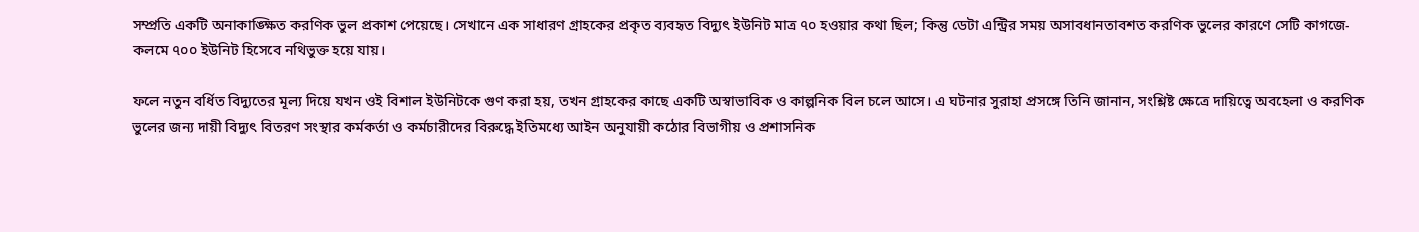সম্প্রতি একটি অনাকাঙ্ক্ষিত করণিক ভুল প্রকাশ পেয়েছে। সেখানে এক সাধারণ গ্রাহকের প্রকৃত ব্যবহৃত বিদ্যুৎ ইউনিট মাত্র ৭০ হওয়ার কথা ছিল; কিন্তু ডেটা এন্ট্রির সময় অসাবধানতাবশত করণিক ভুলের কারণে সেটি কাগজে-কলমে ৭০০ ইউনিট হিসেবে নথিভুক্ত হয়ে যায়।

ফলে নতুন বর্ধিত বিদ্যুতের মূল্য দিয়ে যখন ওই বিশাল ইউনিটকে গুণ করা হয়, তখন গ্রাহকের কাছে একটি অস্বাভাবিক ও কাল্পনিক বিল চলে আসে। এ ঘটনার সুরাহা প্রসঙ্গে তিনি জানান, সংশ্লিষ্ট ক্ষেত্রে দায়িত্বে অবহেলা ও করণিক ভুলের জন্য দায়ী বিদ্যুৎ বিতরণ সংস্থার কর্মকর্তা ও কর্মচারীদের বিরুদ্ধে ইতিমধ্যে আইন অনুযায়ী কঠোর বিভাগীয় ও প্রশাসনিক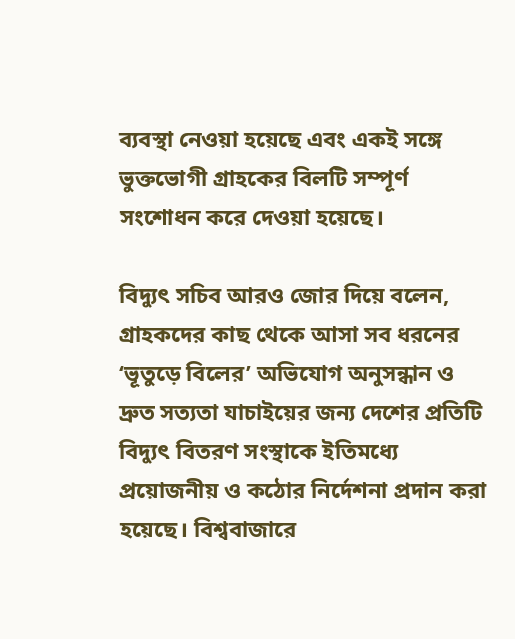ব্যবস্থা নেওয়া হয়েছে এবং একই সঙ্গে ভুক্তভোগী গ্রাহকের বিলটি সম্পূর্ণ সংশোধন করে দেওয়া হয়েছে।

বিদ্যুৎ সচিব আরও জোর দিয়ে বলেন, গ্রাহকদের কাছ থেকে আসা সব ধরনের ‘ভূতুড়ে বিলের’ অভিযোগ অনুসন্ধান ও দ্রুত সত্যতা যাচাইয়ের জন্য দেশের প্রতিটি বিদ্যুৎ বিতরণ সংস্থাকে ইতিমধ্যে প্রয়োজনীয় ও কঠোর নির্দেশনা প্রদান করা হয়েছে। বিশ্ববাজারে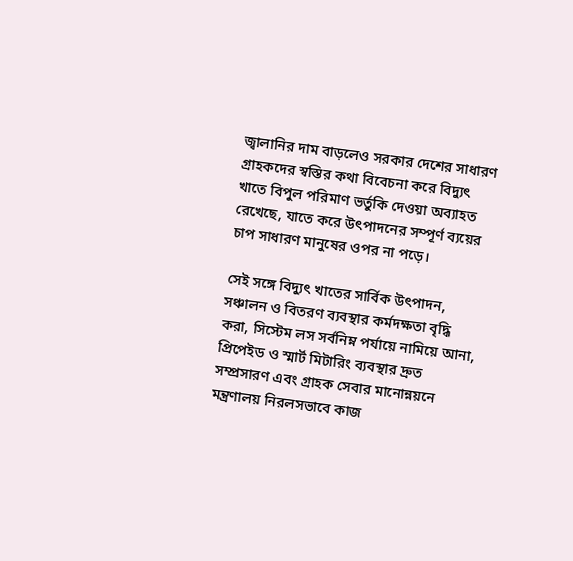জ্বালানির দাম বাড়লেও সরকার দেশের সাধারণ গ্রাহকদের স্বস্তির কথা বিবেচনা করে বিদ্যুৎ খাতে বিপুল পরিমাণ ভর্তুকি দেওয়া অব্যাহত রেখেছে, যাতে করে উৎপাদনের সম্পূর্ণ ব্যয়ের চাপ সাধারণ মানুষের ওপর না পড়ে।

সেই সঙ্গে বিদ্যুৎ খাতের সার্বিক উৎপাদন, সঞ্চালন ও বিতরণ ব্যবস্থার কর্মদক্ষতা বৃদ্ধি করা, সিস্টেম লস সর্বনিম্ন পর্যায়ে নামিয়ে আনা, প্রিপেইড ও স্মার্ট মিটারিং ব্যবস্থার দ্রুত সম্প্রসারণ এবং গ্রাহক সেবার মানোন্নয়নে মন্ত্রণালয় নিরলসভাবে কাজ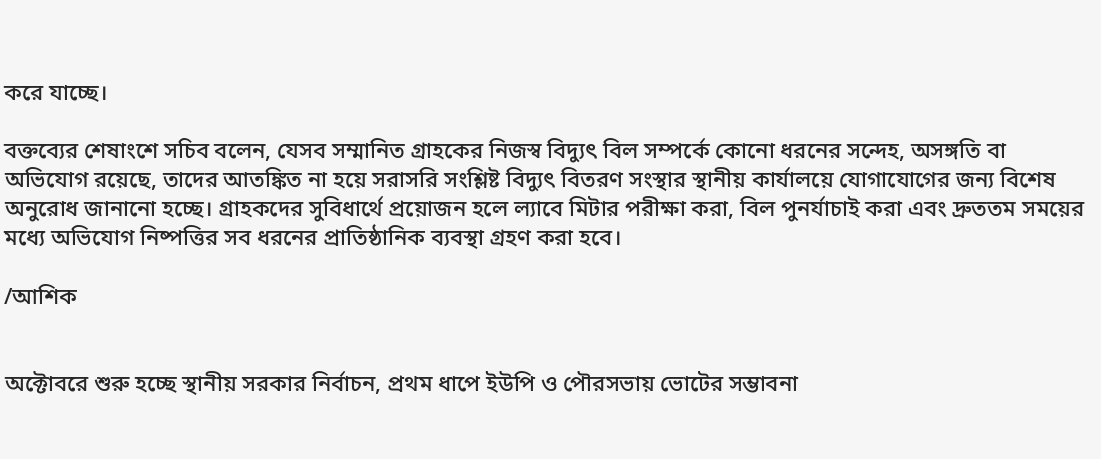করে যাচ্ছে।

বক্তব্যের শেষাংশে সচিব বলেন, যেসব সম্মানিত গ্রাহকের নিজস্ব বিদ্যুৎ বিল সম্পর্কে কোনো ধরনের সন্দেহ, অসঙ্গতি বা অভিযোগ রয়েছে, তাদের আতঙ্কিত না হয়ে সরাসরি সংশ্লিষ্ট বিদ্যুৎ বিতরণ সংস্থার স্থানীয় কার্যালয়ে যোগাযোগের জন্য বিশেষ অনুরোধ জানানো হচ্ছে। গ্রাহকদের সুবিধার্থে প্রয়োজন হলে ল্যাবে মিটার পরীক্ষা করা, বিল পুনর্যাচাই করা এবং দ্রুততম সময়ের মধ্যে অভিযোগ নিষ্পত্তির সব ধরনের প্রাতিষ্ঠানিক ব্যবস্থা গ্রহণ করা হবে।

/আশিক


অক্টোবরে শুরু হচ্ছে স্থানীয় সরকার নির্বাচন, প্রথম ধাপে ইউপি ও পৌরসভায় ভোটের সম্ভাবনা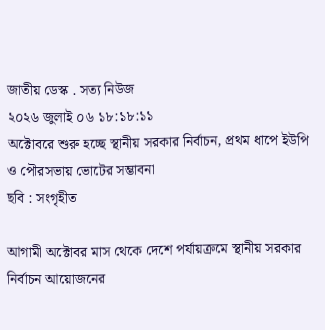জাতীয় ডেস্ক . সত্য নিউজ
২০২৬ জুলাই ০৬ ১৮:১৮:১১
অক্টোবরে শুরু হচ্ছে স্থানীয় সরকার নির্বাচন, প্রথম ধাপে ইউপি ও পৌরসভায় ভোটের সম্ভাবনা
ছবি : সংগৃহীত

আগামী অক্টোবর মাস থেকে দেশে পর্যায়ক্রমে স্থানীয় সরকার নির্বাচন আয়োজনের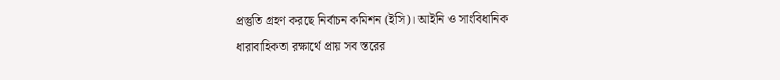প্রস্তুতি গ্রহণ করছে নির্বাচন কমিশন (ইসি)। আইনি ও সাংবিধানিক ধারাবাহিকতা রক্ষার্থে প্রায় সব স্তরের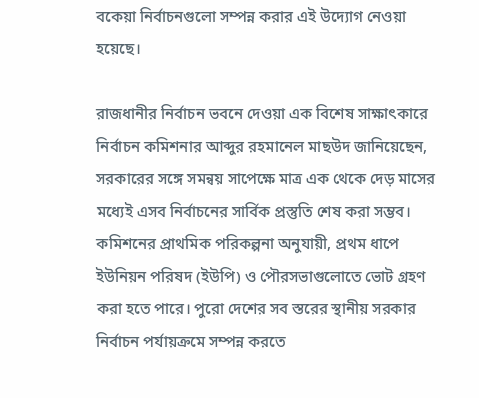বকেয়া নির্বাচনগুলো সম্পন্ন করার এই উদ্যোগ নেওয়া হয়েছে।

রাজধানীর নির্বাচন ভবনে দেওয়া এক বিশেষ সাক্ষাৎকারে নির্বাচন কমিশনার আব্দুর রহমানেল মাছউদ জানিয়েছেন, সরকারের সঙ্গে সমন্বয় সাপেক্ষে মাত্র এক থেকে দেড় মাসের মধ্যেই এসব নির্বাচনের সার্বিক প্রস্তুতি শেষ করা সম্ভব। কমিশনের প্রাথমিক পরিকল্পনা অনুযায়ী, প্রথম ধাপে ইউনিয়ন পরিষদ (ইউপি) ও পৌরসভাগুলোতে ভোট গ্রহণ করা হতে পারে। পুরো দেশের সব স্তরের স্থানীয় সরকার নির্বাচন পর্যায়ক্রমে সম্পন্ন করতে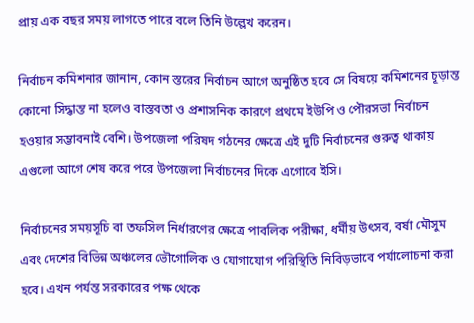প্রায় এক বছর সময় লাগতে পারে বলে তিনি উল্লেখ করেন।

নির্বাচন কমিশনার জানান, কোন স্তরের নির্বাচন আগে অনুষ্ঠিত হবে সে বিষয়ে কমিশনের চূড়ান্ত কোনো সিদ্ধান্ত না হলেও বাস্তবতা ও প্রশাসনিক কারণে প্রথমে ইউপি ও পৌরসভা নির্বাচন হওয়ার সম্ভাবনাই বেশি। উপজেলা পরিষদ গঠনের ক্ষেত্রে এই দুটি নির্বাচনের গুরুত্ব থাকায় এগুলো আগে শেষ করে পরে উপজেলা নির্বাচনের দিকে এগোবে ইসি।

নির্বাচনের সময়সূচি বা তফসিল নির্ধারণের ক্ষেত্রে পাবলিক পরীক্ষা, ধর্মীয় উৎসব, বর্ষা মৌসুম এবং দেশের বিভিন্ন অঞ্চলের ভৌগোলিক ও যোগাযোগ পরিস্থিতি নিবিড়ভাবে পর্যালোচনা করা হবে। এখন পর্যন্ত সরকারের পক্ষ থেকে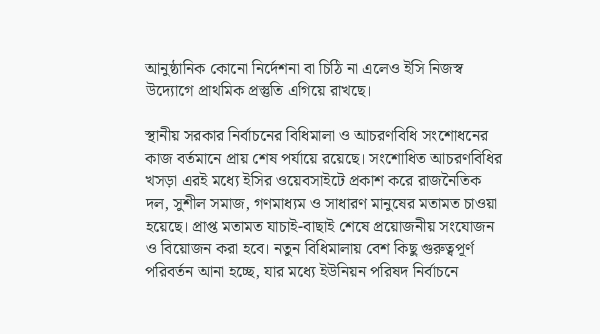আনুষ্ঠানিক কোনো নির্দেশনা বা চিঠি না এলেও ইসি নিজস্ব উদ্যোগে প্রাথমিক প্রস্তুতি এগিয়ে রাখছে।

স্থানীয় সরকার নির্বাচনের বিধিমালা ও আচরণবিধি সংশোধনের কাজ বর্তমানে প্রায় শেষ পর্যায়ে রয়েছে। সংশোধিত আচরণবিধির খসড়া এরই মধ্যে ইসির ওয়েবসাইটে প্রকাশ করে রাজনৈতিক দল, সুশীল সমাজ, গণমাধ্যম ও সাধারণ মানুষের মতামত চাওয়া হয়েছে। প্রাপ্ত মতামত যাচাই-বাছাই শেষে প্রয়োজনীয় সংযোজন ও বিয়োজন করা হবে। নতুন বিধিমালায় বেশ কিছু গুরুত্বপূর্ণ পরিবর্তন আনা হচ্ছে, যার মধ্যে ইউনিয়ন পরিষদ নির্বাচনে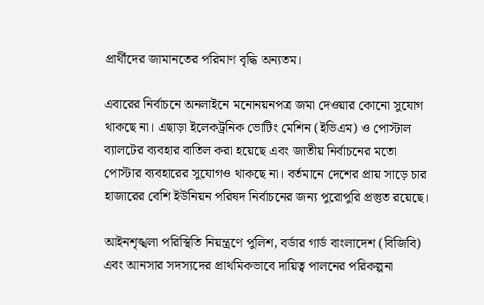প্রার্থীদের জামানতের পরিমাণ বৃদ্ধি অন্যতম।

এবারের নির্বাচনে অনলাইনে মনোনয়নপত্র জমা দেওয়ার কোনো সুযোগ থাকছে না। এছাড়া ইলেকট্রনিক ভোটিং মেশিন (ইভিএম) ও পোস্টাল ব্যালটের ব্যবহার বাতিল করা হয়েছে এবং জাতীয় নির্বাচনের মতো পোস্টার ব্যবহারের সুযোগও থাকছে না। বর্তমানে দেশের প্রায় সাড়ে চার হাজারের বেশি ইউনিয়ন পরিষদ নির্বাচনের জন্য পুরোপুরি প্রস্তুত রয়েছে।

আইনশৃঙ্খলা পরিস্থিতি নিয়ন্ত্রণে পুলিশ, বর্ডার গার্ড বাংলাদেশ (বিজিবি) এবং আনসার সদস্যদের প্রাথমিকভাবে দায়িত্ব পালনের পরিকল্পনা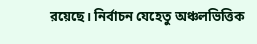রয়েছে। নির্বাচন যেহেতু অঞ্চলভিত্তিক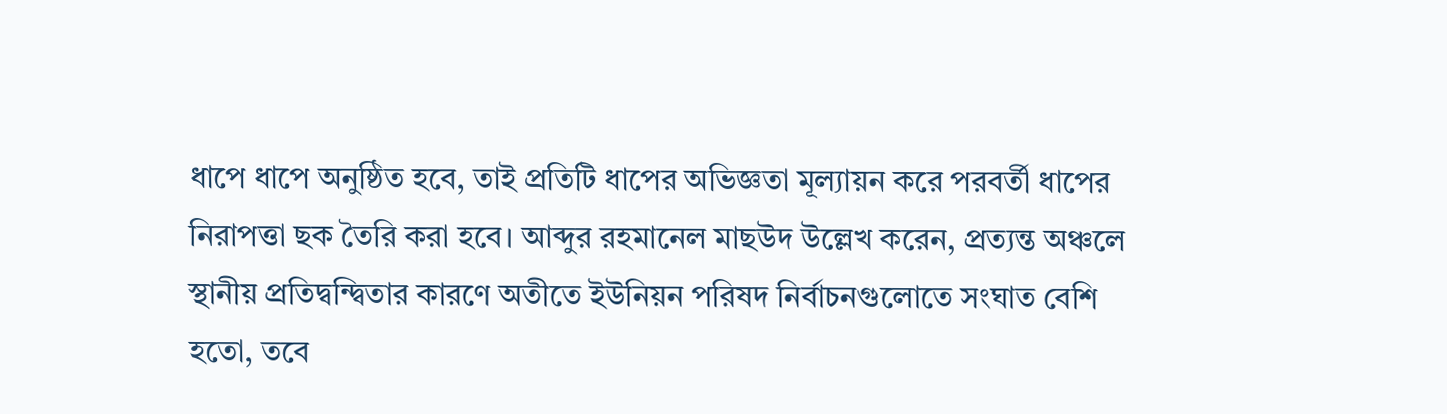ধাপে ধাপে অনুষ্ঠিত হবে, তাই প্রতিটি ধাপের অভিজ্ঞতা মূল্যায়ন করে পরবর্তী ধাপের নিরাপত্তা ছক তৈরি করা হবে। আব্দুর রহমানেল মাছউদ উল্লেখ করেন, প্রত্যন্ত অঞ্চলে স্থানীয় প্রতিদ্বন্দ্বিতার কারণে অতীতে ইউনিয়ন পরিষদ নির্বাচনগুলোতে সংঘাত বেশি হতো, তবে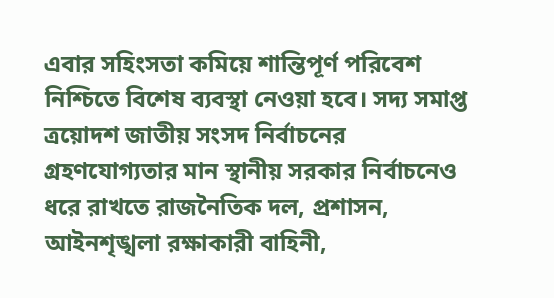এবার সহিংসতা কমিয়ে শান্তিপূর্ণ পরিবেশ নিশ্চিতে বিশেষ ব্যবস্থা নেওয়া হবে। সদ্য সমাপ্ত ত্রয়োদশ জাতীয় সংসদ নির্বাচনের গ্রহণযোগ্যতার মান স্থানীয় সরকার নির্বাচনেও ধরে রাখতে রাজনৈতিক দল, প্রশাসন, আইনশৃঙ্খলা রক্ষাকারী বাহিনী,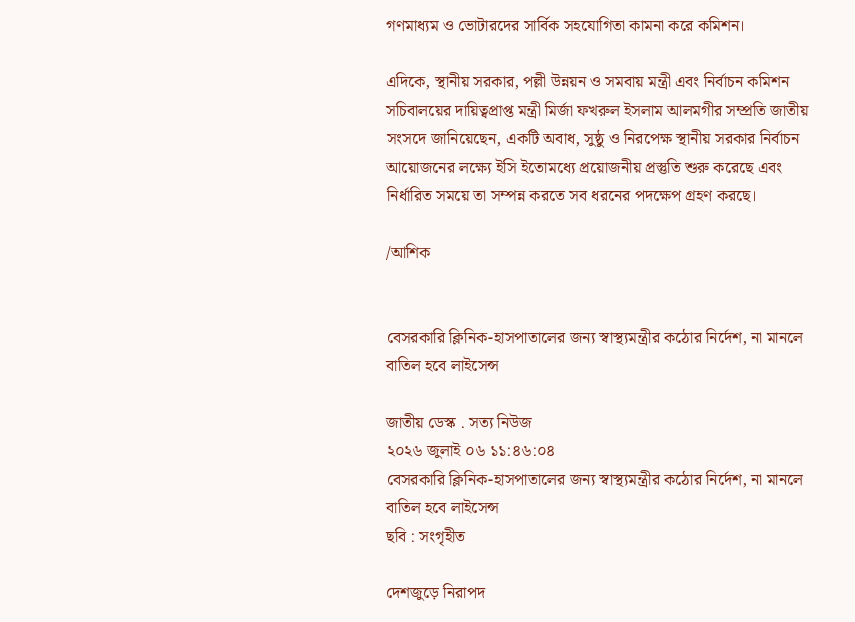গণমাধ্যম ও ভোটারদের সার্বিক সহযোগিতা কামনা করে কমিশন।

এদিকে, স্থানীয় সরকার, পল্লী উন্নয়ন ও সমবায় মন্ত্রী এবং নির্বাচন কমিশন সচিবালয়ের দায়িত্বপ্রাপ্ত মন্ত্রী মির্জা ফখরুল ইসলাম আলমগীর সম্প্রতি জাতীয় সংসদে জানিয়েছেন, একটি অবাধ, সুষ্ঠু ও নিরপেক্ষ স্থানীয় সরকার নির্বাচন আয়োজনের লক্ষ্যে ইসি ইতোমধ্যে প্রয়োজনীয় প্রস্তুতি শুরু করেছে এবং নির্ধারিত সময়ে তা সম্পন্ন করতে সব ধরনের পদক্ষেপ গ্রহণ করছে।

/আশিক


বেসরকারি ক্লিনিক-হাসপাতালের জন্য স্বাস্থ্যমন্ত্রীর কঠোর নির্দেশ, না মানলে বাতিল হবে লাইসেন্স

জাতীয় ডেস্ক . সত্য নিউজ
২০২৬ জুলাই ০৬ ১১:৪৬:০৪
বেসরকারি ক্লিনিক-হাসপাতালের জন্য স্বাস্থ্যমন্ত্রীর কঠোর নির্দেশ, না মানলে বাতিল হবে লাইসেন্স
ছবি : সংগৃহীত

দেশজুড়ে নিরাপদ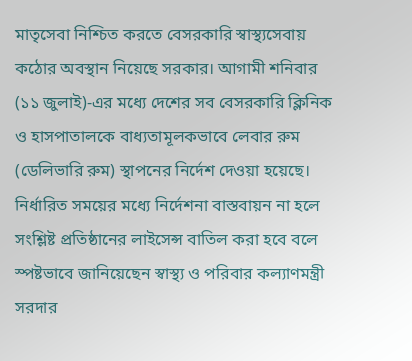মাতৃসেবা নিশ্চিত করতে বেসরকারি স্বাস্থ্যসেবায় কঠোর অবস্থান নিয়েছে সরকার। আগামী শনিবার (১১ জুলাই)-এর মধ্যে দেশের সব বেসরকারি ক্লিনিক ও হাসপাতালকে বাধ্যতামূলকভাবে লেবার রুম (ডেলিভারি রুম) স্থাপনের নির্দেশ দেওয়া হয়েছে। নির্ধারিত সময়ের মধ্যে নির্দেশনা বাস্তবায়ন না হলে সংশ্লিষ্ট প্রতিষ্ঠানের লাইসেন্স বাতিল করা হবে বলে স্পষ্টভাবে জানিয়েছেন স্বাস্থ্য ও পরিবার কল্যাণমন্ত্রী সরদার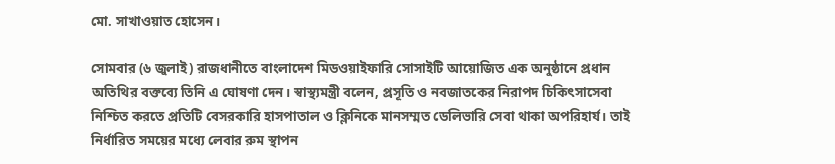মো. সাখাওয়াত হোসেন।

সোমবার (৬ জুলাই) রাজধানীতে বাংলাদেশ মিডওয়াইফারি সোসাইটি আয়োজিত এক অনুষ্ঠানে প্রধান অতিথির বক্তব্যে তিনি এ ঘোষণা দেন। স্বাস্থ্যমন্ত্রী বলেন, প্রসূতি ও নবজাতকের নিরাপদ চিকিৎসাসেবা নিশ্চিত করতে প্রতিটি বেসরকারি হাসপাতাল ও ক্লিনিকে মানসম্মত ডেলিভারি সেবা থাকা অপরিহার্য। তাই নির্ধারিত সময়ের মধ্যে লেবার রুম স্থাপন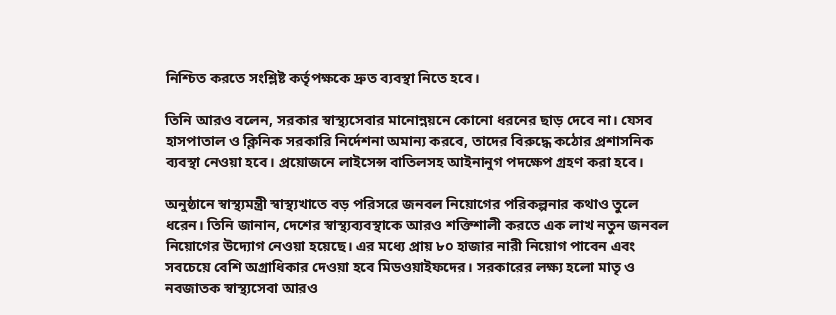নিশ্চিত করতে সংশ্লিষ্ট কর্তৃপক্ষকে দ্রুত ব্যবস্থা নিতে হবে।

তিনি আরও বলেন, সরকার স্বাস্থ্যসেবার মানোন্নয়নে কোনো ধরনের ছাড় দেবে না। যেসব হাসপাতাল ও ক্লিনিক সরকারি নির্দেশনা অমান্য করবে, তাদের বিরুদ্ধে কঠোর প্রশাসনিক ব্যবস্থা নেওয়া হবে। প্রয়োজনে লাইসেন্স বাতিলসহ আইনানুগ পদক্ষেপ গ্রহণ করা হবে।

অনুষ্ঠানে স্বাস্থ্যমন্ত্রী স্বাস্থ্যখাতে বড় পরিসরে জনবল নিয়োগের পরিকল্পনার কথাও তুলে ধরেন। তিনি জানান, দেশের স্বাস্থ্যব্যবস্থাকে আরও শক্তিশালী করতে এক লাখ নতুন জনবল নিয়োগের উদ্যোগ নেওয়া হয়েছে। এর মধ্যে প্রায় ৮০ হাজার নারী নিয়োগ পাবেন এবং সবচেয়ে বেশি অগ্রাধিকার দেওয়া হবে মিডওয়াইফদের। সরকারের লক্ষ্য হলো মাতৃ ও নবজাতক স্বাস্থ্যসেবা আরও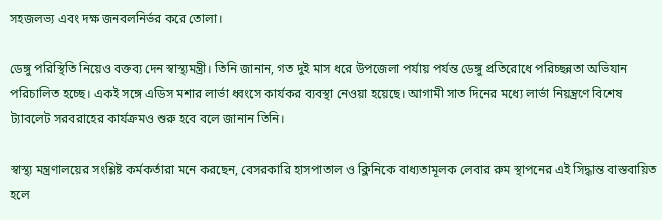সহজলভ্য এবং দক্ষ জনবলনির্ভর করে তোলা।

ডেঙ্গু পরিস্থিতি নিয়েও বক্তব্য দেন স্বাস্থ্যমন্ত্রী। তিনি জানান, গত দুই মাস ধরে উপজেলা পর্যায় পর্যন্ত ডেঙ্গু প্রতিরোধে পরিচ্ছন্নতা অভিযান পরিচালিত হচ্ছে। একই সঙ্গে এডিস মশার লার্ভা ধ্বংসে কার্যকর ব্যবস্থা নেওয়া হয়েছে। আগামী সাত দিনের মধ্যে লার্ভা নিয়ন্ত্রণে বিশেষ ট্যাবলেট সরবরাহের কার্যক্রমও শুরু হবে বলে জানান তিনি।

স্বাস্থ্য মন্ত্রণালয়ের সংশ্লিষ্ট কর্মকর্তারা মনে করছেন, বেসরকারি হাসপাতাল ও ক্লিনিকে বাধ্যতামূলক লেবার রুম স্থাপনের এই সিদ্ধান্ত বাস্তবায়িত হলে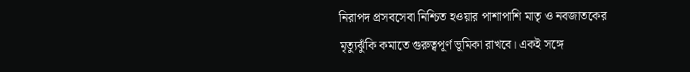নিরাপদ প্রসবসেবা নিশ্চিত হওয়ার পাশাপাশি মাতৃ ও নবজাতকের মৃত্যুঝুঁকি কমাতে গুরুত্বপূর্ণ ভূমিকা রাখবে। একই সঙ্গে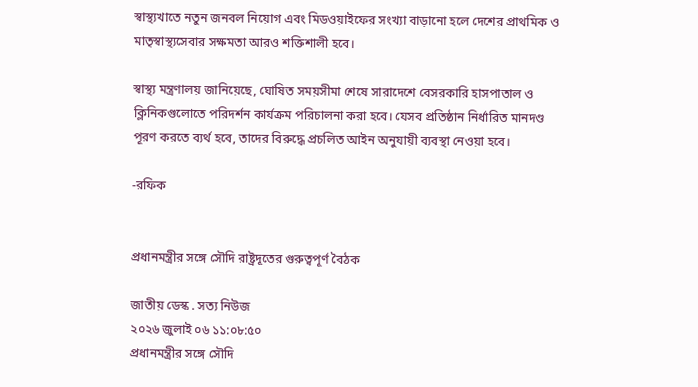স্বাস্থ্যখাতে নতুন জনবল নিয়োগ এবং মিডওয়াইফের সংখ্যা বাড়ানো হলে দেশের প্রাথমিক ও মাতৃস্বাস্থ্যসেবার সক্ষমতা আরও শক্তিশালী হবে।

স্বাস্থ্য মন্ত্রণালয় জানিয়েছে, ঘোষিত সময়সীমা শেষে সারাদেশে বেসরকারি হাসপাতাল ও ক্লিনিকগুলোতে পরিদর্শন কার্যক্রম পরিচালনা করা হবে। যেসব প্রতিষ্ঠান নির্ধারিত মানদণ্ড পূরণ করতে ব্যর্থ হবে, তাদের বিরুদ্ধে প্রচলিত আইন অনুযায়ী ব্যবস্থা নেওয়া হবে।

-রফিক


প্রধানমন্ত্রীর সঙ্গে সৌদি রাষ্ট্রদূতের গুরুত্বপূর্ণ বৈঠক

জাতীয় ডেস্ক . সত্য নিউজ
২০২৬ জুলাই ০৬ ১১:০৮:৫০
প্রধানমন্ত্রীর সঙ্গে সৌদি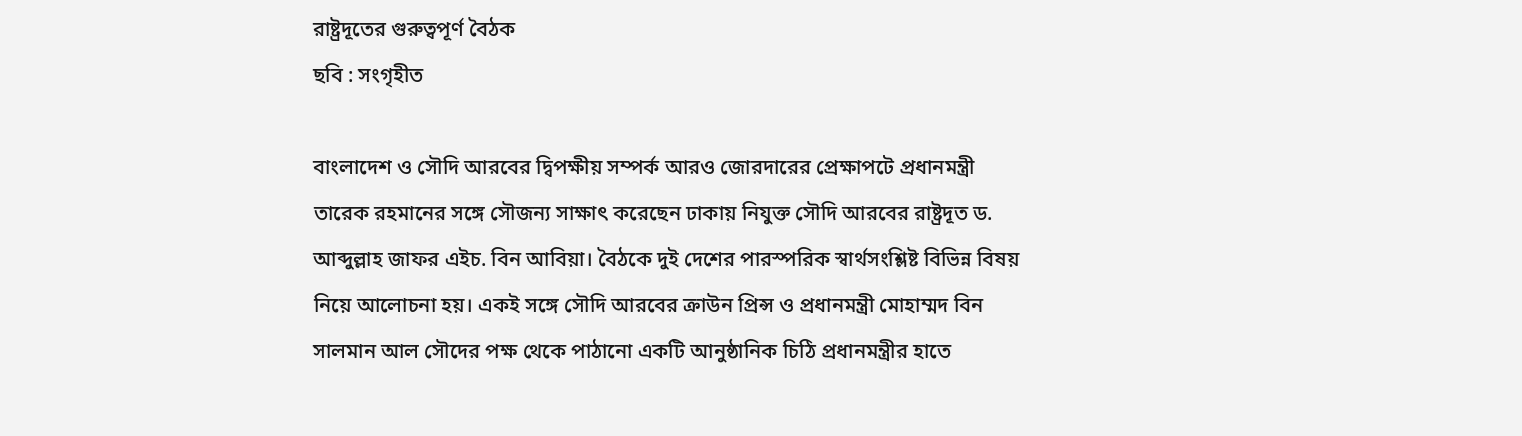রাষ্ট্রদূতের গুরুত্বপূর্ণ বৈঠক
ছবি : সংগৃহীত

বাংলাদেশ ও সৌদি আরবের দ্বিপক্ষীয় সম্পর্ক আরও জোরদারের প্রেক্ষাপটে প্রধানমন্ত্রী তারেক রহমানের সঙ্গে সৌজন্য সাক্ষাৎ করেছেন ঢাকায় নিযুক্ত সৌদি আরবের রাষ্ট্রদূত ড. আব্দুল্লাহ জাফর এইচ. বিন আবিয়া। বৈঠকে দুই দেশের পারস্পরিক স্বার্থসংশ্লিষ্ট বিভিন্ন বিষয় নিয়ে আলোচনা হয়। একই সঙ্গে সৌদি আরবের ক্রাউন প্রিন্স ও প্রধানমন্ত্রী মোহাম্মদ বিন সালমান আল সৌদের পক্ষ থেকে পাঠানো একটি আনুষ্ঠানিক চিঠি প্রধানমন্ত্রীর হাতে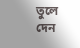তুলে দেন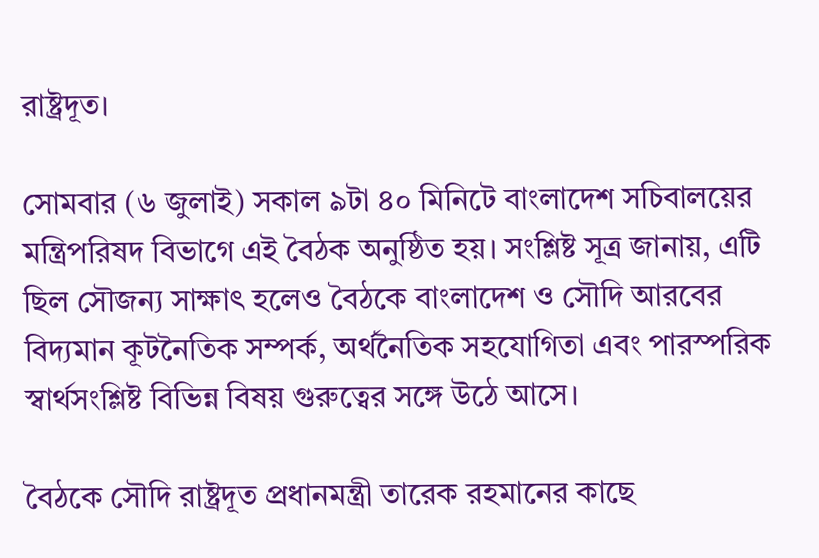রাষ্ট্রদূত।

সোমবার (৬ জুলাই) সকাল ৯টা ৪০ মিনিটে বাংলাদেশ সচিবালয়ের মন্ত্রিপরিষদ বিভাগে এই বৈঠক অনুষ্ঠিত হয়। সংশ্লিষ্ট সূত্র জানায়, এটি ছিল সৌজন্য সাক্ষাৎ হলেও বৈঠকে বাংলাদেশ ও সৌদি আরবের বিদ্যমান কূটনৈতিক সম্পর্ক, অর্থনৈতিক সহযোগিতা এবং পারস্পরিক স্বার্থসংশ্লিষ্ট বিভিন্ন বিষয় গুরুত্বের সঙ্গে উঠে আসে।

বৈঠকে সৌদি রাষ্ট্রদূত প্রধানমন্ত্রী তারেক রহমানের কাছে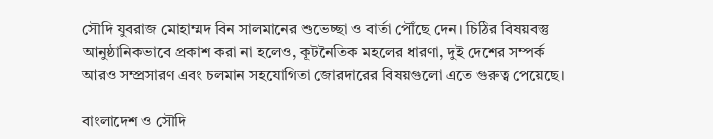সৌদি যুবরাজ মোহাম্মদ বিন সালমানের শুভেচ্ছা ও বার্তা পৌঁছে দেন। চিঠির বিষয়বস্তু আনুষ্ঠানিকভাবে প্রকাশ করা না হলেও, কূটনৈতিক মহলের ধারণা, দুই দেশের সম্পর্ক আরও সম্প্রসারণ এবং চলমান সহযোগিতা জোরদারের বিষয়গুলো এতে গুরুত্ব পেয়েছে।

বাংলাদেশ ও সৌদি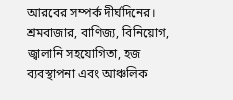আরবের সম্পর্ক দীর্ঘদিনের। শ্রমবাজার, বাণিজ্য, বিনিয়োগ, জ্বালানি সহযোগিতা, হজ ব্যবস্থাপনা এবং আঞ্চলিক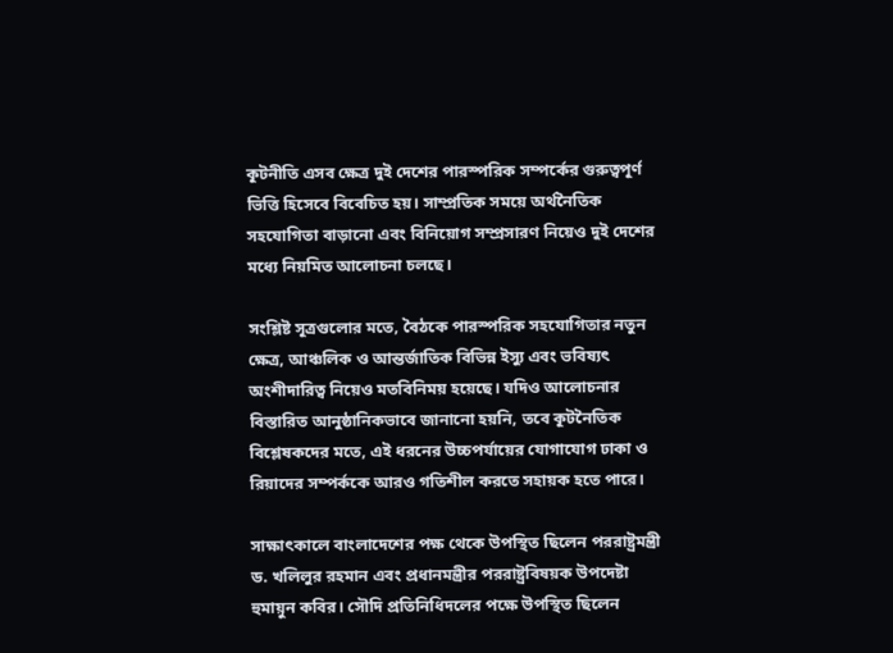কূটনীতি এসব ক্ষেত্র দুই দেশের পারস্পরিক সম্পর্কের গুরুত্বপূর্ণ ভিত্তি হিসেবে বিবেচিত হয়। সাম্প্রতিক সময়ে অর্থনৈতিক সহযোগিতা বাড়ানো এবং বিনিয়োগ সম্প্রসারণ নিয়েও দুই দেশের মধ্যে নিয়মিত আলোচনা চলছে।

সংশ্লিষ্ট সূত্রগুলোর মতে, বৈঠকে পারস্পরিক সহযোগিতার নতুন ক্ষেত্র, আঞ্চলিক ও আন্তর্জাতিক বিভিন্ন ইস্যু এবং ভবিষ্যৎ অংশীদারিত্ব নিয়েও মতবিনিময় হয়েছে। যদিও আলোচনার বিস্তারিত আনুষ্ঠানিকভাবে জানানো হয়নি, তবে কূটনৈতিক বিশ্লেষকদের মতে, এই ধরনের উচ্চপর্যায়ের যোগাযোগ ঢাকা ও রিয়াদের সম্পর্ককে আরও গতিশীল করতে সহায়ক হতে পারে।

সাক্ষাৎকালে বাংলাদেশের পক্ষ থেকে উপস্থিত ছিলেন পররাষ্ট্রমন্ত্রী ড. খলিলুর রহমান এবং প্রধানমন্ত্রীর পররাষ্ট্রবিষয়ক উপদেষ্টা হুমায়ুন কবির। সৌদি প্রতিনিধিদলের পক্ষে উপস্থিত ছিলেন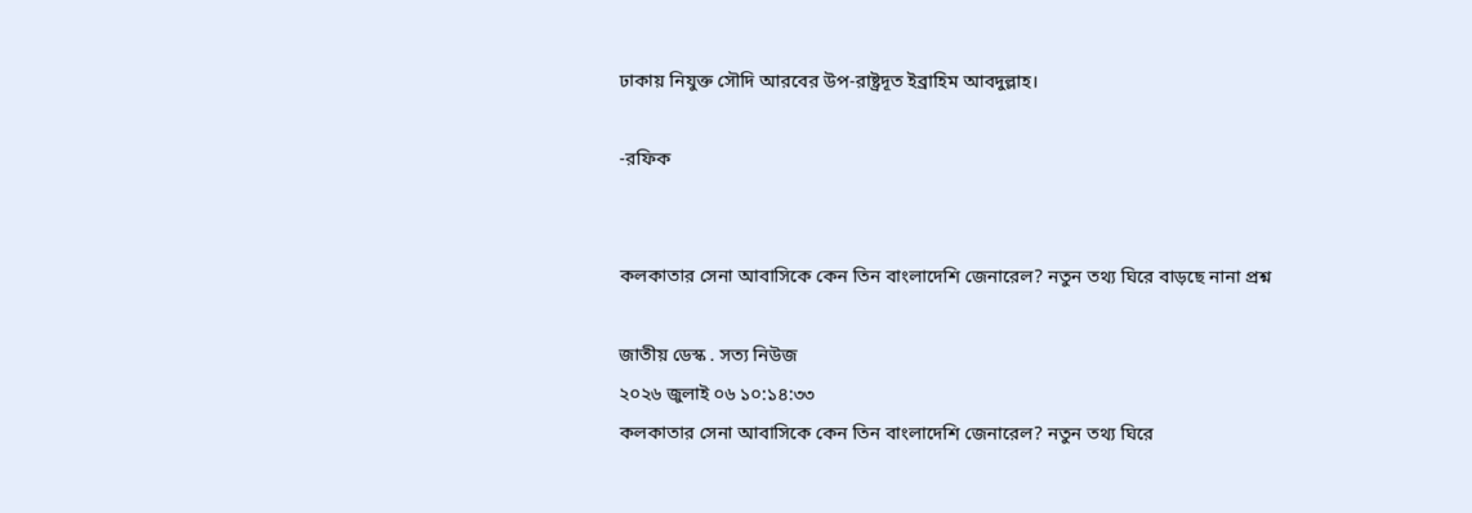ঢাকায় নিযুক্ত সৌদি আরবের উপ-রাষ্ট্রদূত ইব্রাহিম আবদুল্লাহ।

-রফিক


কলকাতার সেনা আবাসিকে কেন তিন বাংলাদেশি জেনারেল? নতুন তথ্য ঘিরে বাড়ছে নানা প্রশ্ন

জাতীয় ডেস্ক . সত্য নিউজ
২০২৬ জুলাই ০৬ ১০:১৪:৩৩
কলকাতার সেনা আবাসিকে কেন তিন বাংলাদেশি জেনারেল? নতুন তথ্য ঘিরে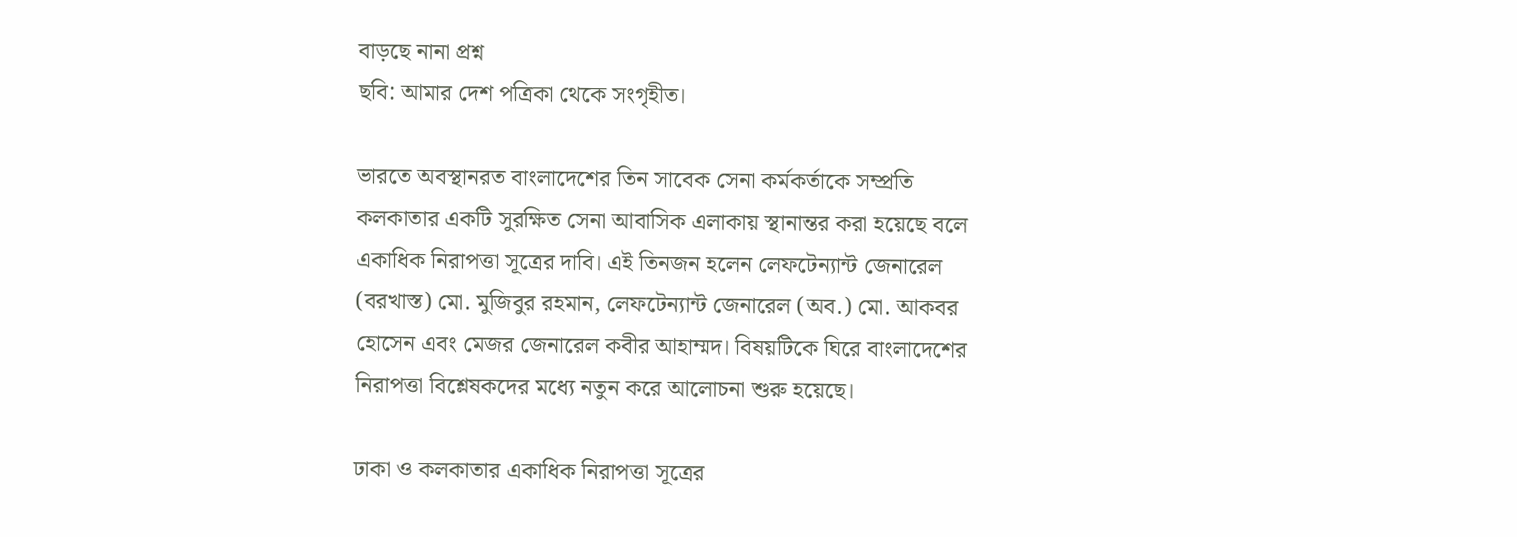বাড়ছে নানা প্রশ্ন
ছবি: আমার দেশ পত্রিকা থেকে সংগৃহীত।

ভারতে অবস্থানরত বাংলাদেশের তিন সাবেক সেনা কর্মকর্তাকে সম্প্রতি কলকাতার একটি সুরক্ষিত সেনা আবাসিক এলাকায় স্থানান্তর করা হয়েছে বলে একাধিক নিরাপত্তা সূত্রের দাবি। এই তিনজন হলেন লেফটেন্যান্ট জেনারেল (বরখাস্ত) মো. মুজিবুর রহমান, লেফটেন্যান্ট জেনারেল (অব.) মো. আকবর হোসেন এবং মেজর জেনারেল কবীর আহাম্মদ। বিষয়টিকে ঘিরে বাংলাদেশের নিরাপত্তা বিশ্লেষকদের মধ্যে নতুন করে আলোচনা শুরু হয়েছে।

ঢাকা ও কলকাতার একাধিক নিরাপত্তা সূত্রের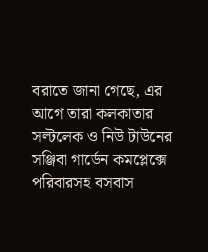বরাতে জানা গেছে, এর আগে তারা কলকাতার সল্টলেক ও নিউ টাউনের সঞ্জিবা গার্ডেন কমপ্লেক্সে পরিবারসহ বসবাস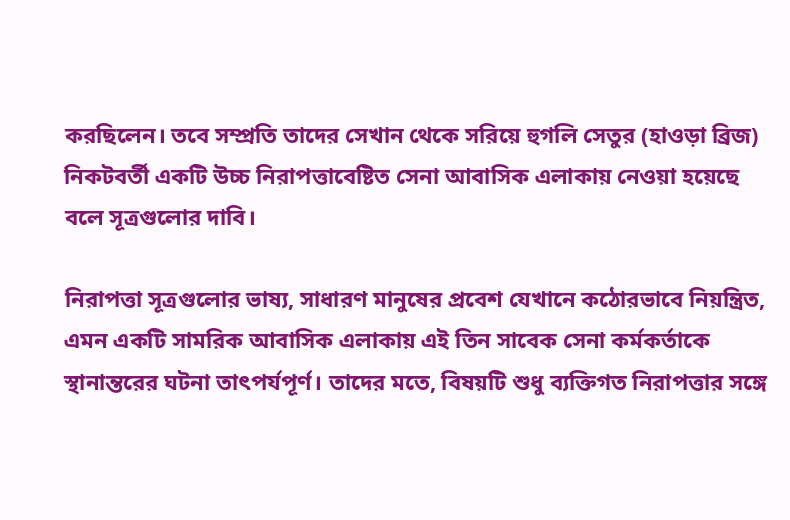করছিলেন। তবে সম্প্রতি তাদের সেখান থেকে সরিয়ে হুগলি সেতুর (হাওড়া ব্রিজ) নিকটবর্তী একটি উচ্চ নিরাপত্তাবেষ্টিত সেনা আবাসিক এলাকায় নেওয়া হয়েছে বলে সূত্রগুলোর দাবি।

নিরাপত্তা সূত্রগুলোর ভাষ্য, সাধারণ মানুষের প্রবেশ যেখানে কঠোরভাবে নিয়ন্ত্রিত, এমন একটি সামরিক আবাসিক এলাকায় এই তিন সাবেক সেনা কর্মকর্তাকে স্থানান্তরের ঘটনা তাৎপর্যপূর্ণ। তাদের মতে, বিষয়টি শুধু ব্যক্তিগত নিরাপত্তার সঙ্গে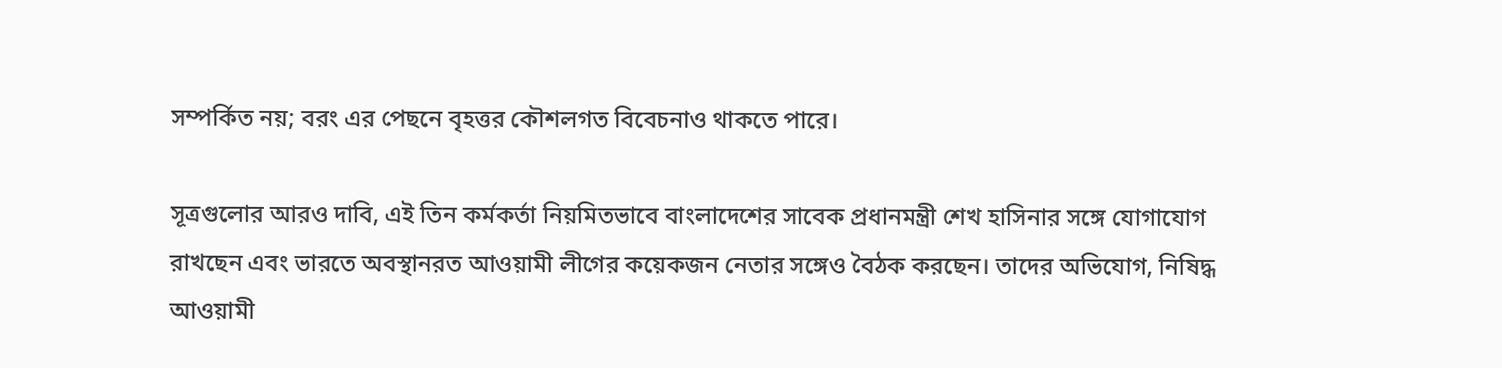সম্পর্কিত নয়; বরং এর পেছনে বৃহত্তর কৌশলগত বিবেচনাও থাকতে পারে।

সূত্রগুলোর আরও দাবি, এই তিন কর্মকর্তা নিয়মিতভাবে বাংলাদেশের সাবেক প্রধানমন্ত্রী শেখ হাসিনার সঙ্গে যোগাযোগ রাখছেন এবং ভারতে অবস্থানরত আওয়ামী লীগের কয়েকজন নেতার সঙ্গেও বৈঠক করছেন। তাদের অভিযোগ, নিষিদ্ধ আওয়ামী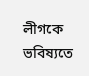লীগকে ভবিষ্যতে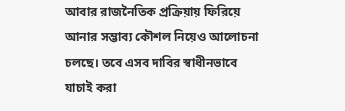আবার রাজনৈতিক প্রক্রিয়ায় ফিরিয়ে আনার সম্ভাব্য কৌশল নিয়েও আলোচনা চলছে। তবে এসব দাবির স্বাধীনভাবে যাচাই করা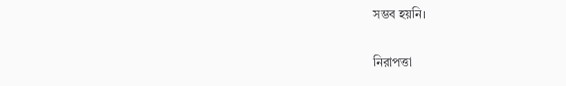সম্ভব হয়নি।

নিরাপত্তা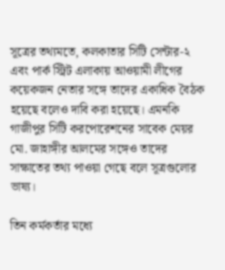সূত্রের তথ্যমতে, কলকাতার সিটি সেন্টার-২ এবং পার্ক স্ট্রিট এলাকায় আওয়ামী লীগের কয়েকজন নেতার সঙ্গে তাদের একাধিক বৈঠক হয়েছে বলেও দাবি করা হয়েছে। এমনকি গাজীপুর সিটি করপোরেশনের সাবেক মেয়র মো. জাহাঙ্গীর আলমের সঙ্গেও তাদের সাক্ষাতের তথ্য পাওয়া গেছে বলে সূত্রগুলোর ভাষ্য।

তিন কর্মকর্তার মধ্যে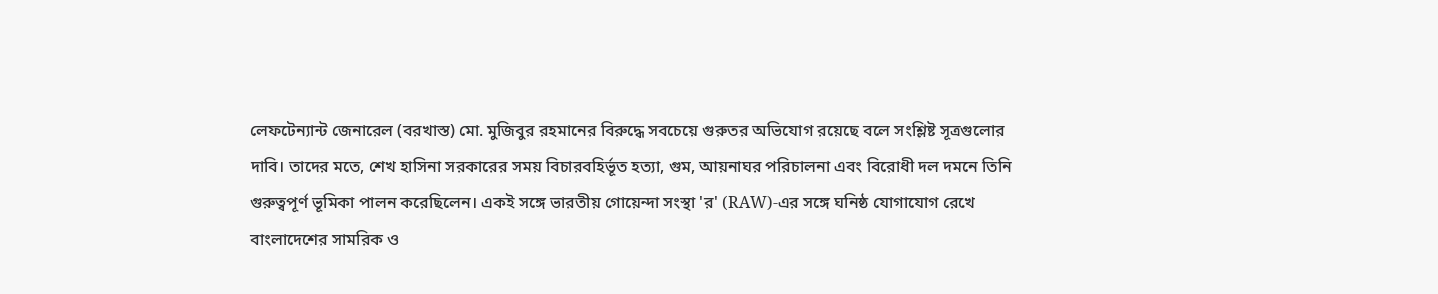লেফটেন্যান্ট জেনারেল (বরখাস্ত) মো. মুজিবুর রহমানের বিরুদ্ধে সবচেয়ে গুরুতর অভিযোগ রয়েছে বলে সংশ্লিষ্ট সূত্রগুলোর দাবি। তাদের মতে, শেখ হাসিনা সরকারের সময় বিচারবহির্ভূত হত্যা, গুম, আয়নাঘর পরিচালনা এবং বিরোধী দল দমনে তিনি গুরুত্বপূর্ণ ভূমিকা পালন করেছিলেন। একই সঙ্গে ভারতীয় গোয়েন্দা সংস্থা 'র' (RAW)-এর সঙ্গে ঘনিষ্ঠ যোগাযোগ রেখে বাংলাদেশের সামরিক ও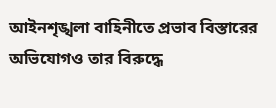আইনশৃঙ্খলা বাহিনীতে প্রভাব বিস্তারের অভিযোগও তার বিরুদ্ধে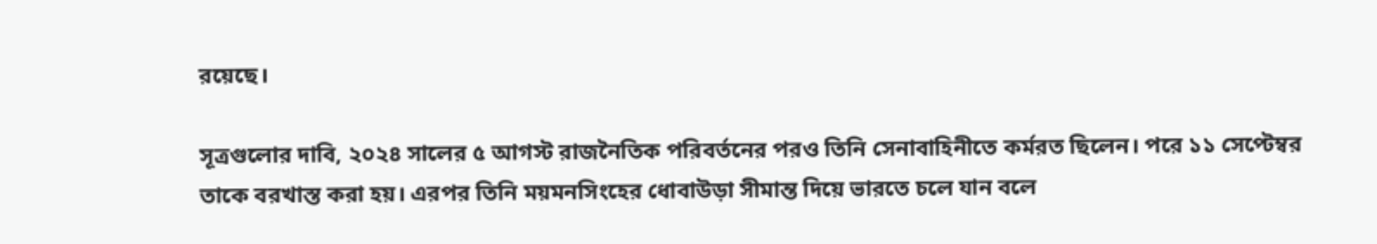রয়েছে।

সূত্রগুলোর দাবি, ২০২৪ সালের ৫ আগস্ট রাজনৈতিক পরিবর্তনের পরও তিনি সেনাবাহিনীতে কর্মরত ছিলেন। পরে ১১ সেপ্টেম্বর তাকে বরখাস্ত করা হয়। এরপর তিনি ময়মনসিংহের ধোবাউড়া সীমান্ত দিয়ে ভারতে চলে যান বলে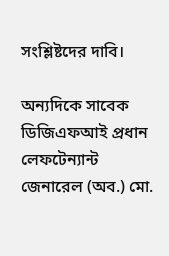সংশ্লিষ্টদের দাবি।

অন্যদিকে সাবেক ডিজিএফআই প্রধান লেফটেন্যান্ট জেনারেল (অব.) মো.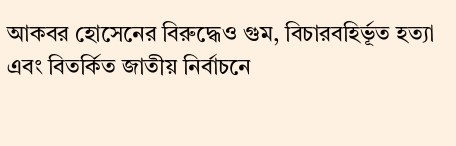আকবর হোসেনের বিরুদ্ধেও গুম, বিচারবহির্ভূত হত্যা এবং বিতর্কিত জাতীয় নির্বাচনে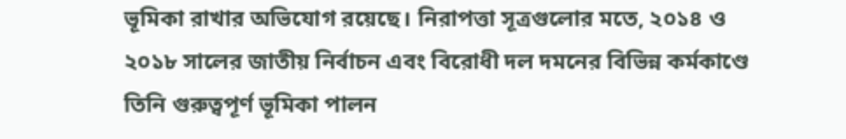ভূমিকা রাখার অভিযোগ রয়েছে। নিরাপত্তা সূত্রগুলোর মতে, ২০১৪ ও ২০১৮ সালের জাতীয় নির্বাচন এবং বিরোধী দল দমনের বিভিন্ন কর্মকাণ্ডে তিনি গুরুত্বপূর্ণ ভূমিকা পালন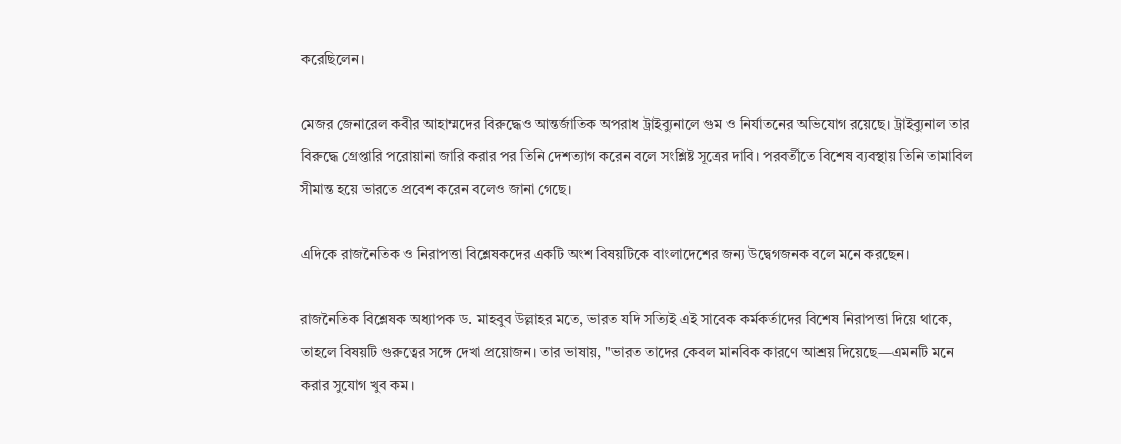করেছিলেন।

মেজর জেনারেল কবীর আহাম্মদের বিরুদ্ধেও আন্তর্জাতিক অপরাধ ট্রাইব্যুনালে গুম ও নির্যাতনের অভিযোগ রয়েছে। ট্রাইব্যুনাল তার বিরুদ্ধে গ্রেপ্তারি পরোয়ানা জারি করার পর তিনি দেশত্যাগ করেন বলে সংশ্লিষ্ট সূত্রের দাবি। পরবর্তীতে বিশেষ ব্যবস্থায় তিনি তামাবিল সীমান্ত হয়ে ভারতে প্রবেশ করেন বলেও জানা গেছে।

এদিকে রাজনৈতিক ও নিরাপত্তা বিশ্লেষকদের একটি অংশ বিষয়টিকে বাংলাদেশের জন্য উদ্বেগজনক বলে মনে করছেন।

রাজনৈতিক বিশ্লেষক অধ্যাপক ড. মাহবুব উল্লাহর মতে, ভারত যদি সত্যিই এই সাবেক কর্মকর্তাদের বিশেষ নিরাপত্তা দিয়ে থাকে, তাহলে বিষয়টি গুরুত্বের সঙ্গে দেখা প্রয়োজন। তার ভাষায়, "ভারত তাদের কেবল মানবিক কারণে আশ্রয় দিয়েছে—এমনটি মনে করার সুযোগ খুব কম।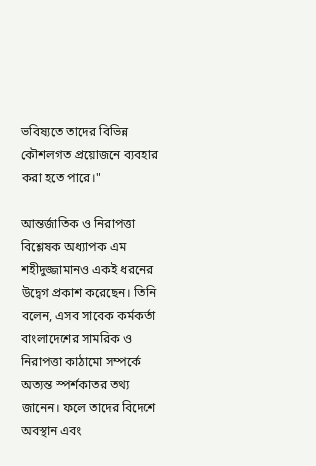ভবিষ্যতে তাদের বিভিন্ন কৌশলগত প্রয়োজনে ব্যবহার করা হতে পারে।"

আন্তর্জাতিক ও নিরাপত্তা বিশ্লেষক অধ্যাপক এম শহীদুজ্জামানও একই ধরনের উদ্বেগ প্রকাশ করেছেন। তিনি বলেন, এসব সাবেক কর্মকর্তা বাংলাদেশের সামরিক ও নিরাপত্তা কাঠামো সম্পর্কে অত্যন্ত স্পর্শকাতর তথ্য জানেন। ফলে তাদের বিদেশে অবস্থান এবং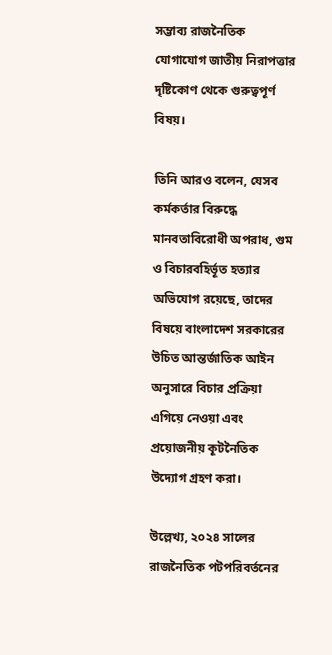সম্ভাব্য রাজনৈতিক যোগাযোগ জাতীয় নিরাপত্তার দৃষ্টিকোণ থেকে গুরুত্বপূর্ণ বিষয়।

তিনি আরও বলেন, যেসব কর্মকর্তার বিরুদ্ধে মানবতাবিরোধী অপরাধ, গুম ও বিচারবহির্ভূত হত্যার অভিযোগ রয়েছে, তাদের বিষয়ে বাংলাদেশ সরকারের উচিত আন্তর্জাতিক আইন অনুসারে বিচার প্রক্রিয়া এগিয়ে নেওয়া এবং প্রয়োজনীয় কূটনৈতিক উদ্যোগ গ্রহণ করা।

উল্লেখ্য, ২০২৪ সালের রাজনৈতিক পটপরিবর্তনের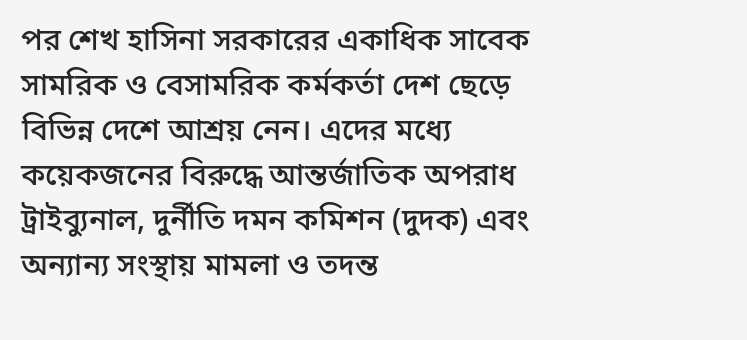পর শেখ হাসিনা সরকারের একাধিক সাবেক সামরিক ও বেসামরিক কর্মকর্তা দেশ ছেড়ে বিভিন্ন দেশে আশ্রয় নেন। এদের মধ্যে কয়েকজনের বিরুদ্ধে আন্তর্জাতিক অপরাধ ট্রাইব্যুনাল, দুর্নীতি দমন কমিশন (দুদক) এবং অন্যান্য সংস্থায় মামলা ও তদন্ত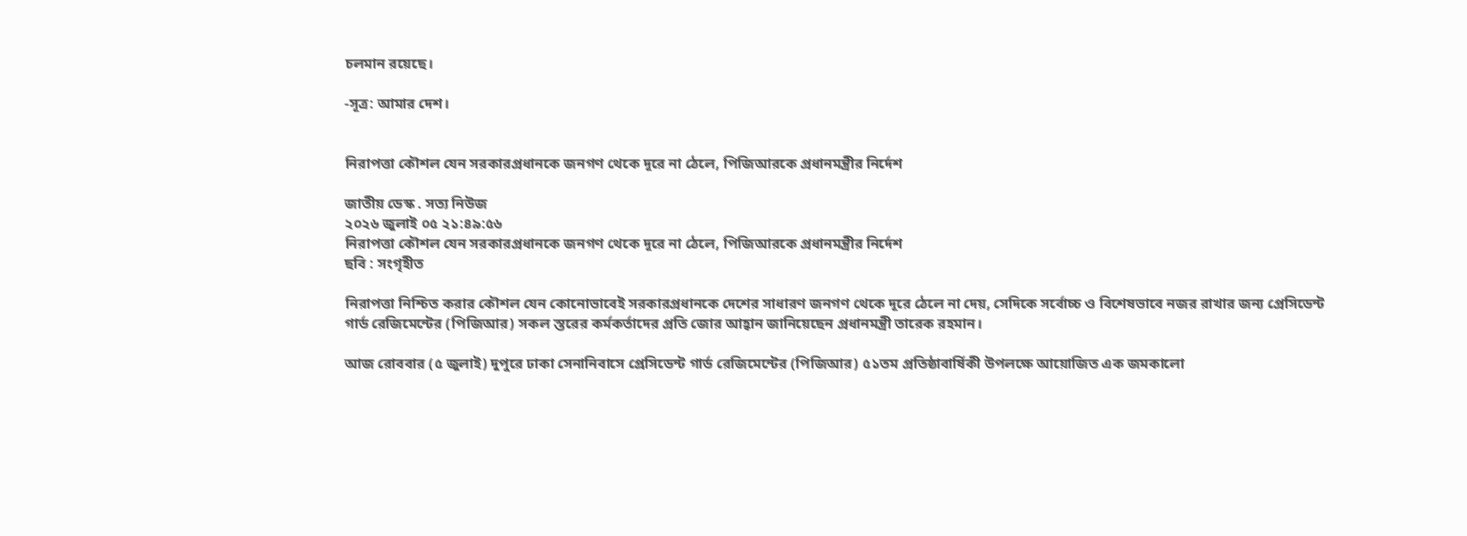চলমান রয়েছে।

-সূত্র: আমার দেশ।


নিরাপত্তা কৌশল যেন সরকারপ্রধানকে জনগণ থেকে দূরে না ঠেলে, পিজিআরকে প্রধানমন্ত্রীর নির্দেশ

জাতীয় ডেস্ক . সত্য নিউজ
২০২৬ জুলাই ০৫ ২১:৪৯:৫৬
নিরাপত্তা কৌশল যেন সরকারপ্রধানকে জনগণ থেকে দূরে না ঠেলে, পিজিআরকে প্রধানমন্ত্রীর নির্দেশ
ছবি : সংগৃহীত

নিরাপত্তা নিশ্চিত করার কৌশল যেন কোনোভাবেই সরকারপ্রধানকে দেশের সাধারণ জনগণ থেকে দূরে ঠেলে না দেয়, সেদিকে সর্বোচ্চ ও বিশেষভাবে নজর রাখার জন্য প্রেসিডেন্ট গার্ড রেজিমেন্টের (পিজিআর) সকল স্তরের কর্মকর্তাদের প্রতি জোর আহ্বান জানিয়েছেন প্রধানমন্ত্রী তারেক রহমান।

আজ রোববার (৫ জুলাই) দুপুরে ঢাকা সেনানিবাসে প্রেসিডেন্ট গার্ড রেজিমেন্টের (পিজিআর) ৫১তম প্রতিষ্ঠাবার্ষিকী উপলক্ষে আয়োজিত এক জমকালো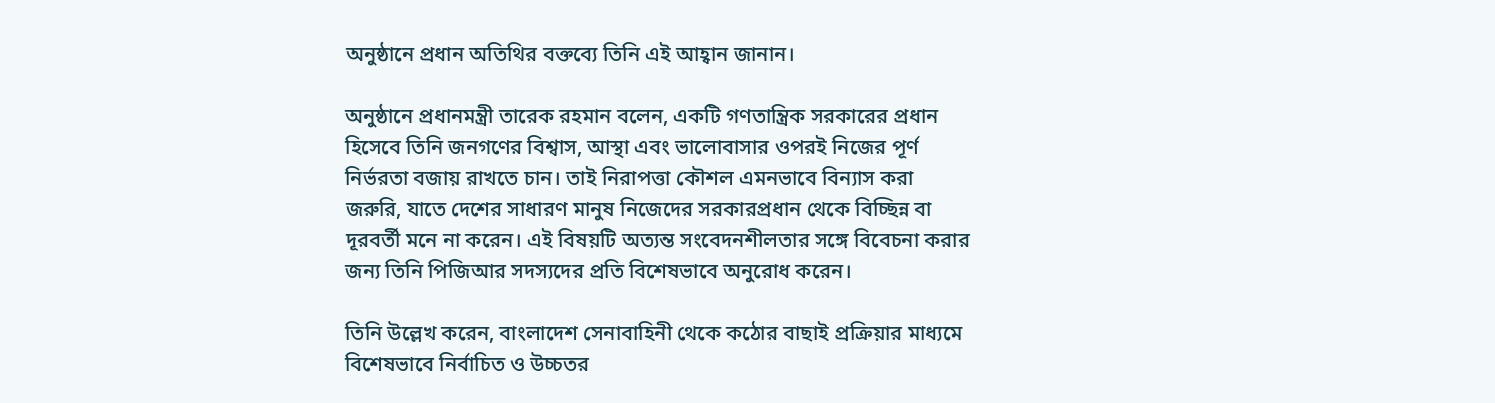অনুষ্ঠানে প্রধান অতিথির বক্তব্যে তিনি এই আহ্বান জানান।

অনুষ্ঠানে প্রধানমন্ত্রী তারেক রহমান বলেন, একটি গণতান্ত্রিক সরকারের প্রধান হিসেবে তিনি জনগণের বিশ্বাস, আস্থা এবং ভালোবাসার ওপরই নিজের পূর্ণ নির্ভরতা বজায় রাখতে চান। তাই নিরাপত্তা কৌশল এমনভাবে বিন্যাস করা জরুরি, যাতে দেশের সাধারণ মানুষ নিজেদের সরকারপ্রধান থেকে বিচ্ছিন্ন বা দূরবর্তী মনে না করেন। এই বিষয়টি অত্যন্ত সংবেদনশীলতার সঙ্গে বিবেচনা করার জন্য তিনি পিজিআর সদস্যদের প্রতি বিশেষভাবে অনুরোধ করেন।

তিনি উল্লেখ করেন, বাংলাদেশ সেনাবাহিনী থেকে কঠোর বাছাই প্রক্রিয়ার মাধ্যমে বিশেষভাবে নির্বাচিত ও উচ্চতর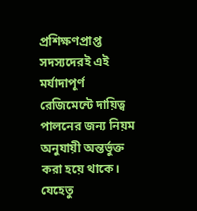প্রশিক্ষণপ্রাপ্ত সদস্যদেরই এই মর্যাদাপূর্ণ রেজিমেন্টে দায়িত্ব পালনের জন্য নিয়ম অনুযায়ী অন্তর্ভুক্ত করা হয়ে থাকে। যেহেতু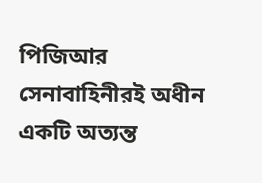পিজিআর সেনাবাহিনীরই অধীন একটি অত্যন্ত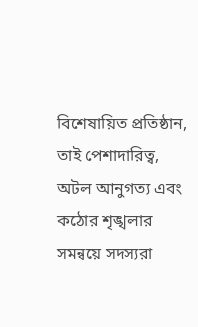বিশেষায়িত প্রতিষ্ঠান, তাই পেশাদারিত্ব, অটল আনুগত্য এবং কঠোর শৃঙ্খলার সমন্বয়ে সদস্যরা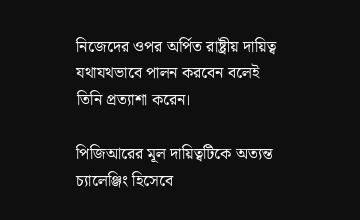নিজেদের ওপর অর্পিত রাষ্ট্রীয় দায়িত্ব যথাযথভাবে পালন করবেন বলেই তিনি প্রত্যাশা করেন।

পিজিআরের মূল দায়িত্বটিকে অত্যন্ত চ্যালেঞ্জিং হিসেবে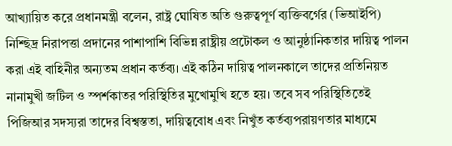আখ্যায়িত করে প্রধানমন্ত্রী বলেন, রাষ্ট্র ঘোষিত অতি গুরুত্বপূর্ণ ব্যক্তিবর্গের (ভিআইপি) নিশ্ছিদ্র নিরাপত্তা প্রদানের পাশাপাশি বিভিন্ন রাষ্ট্রীয় প্রটোকল ও আনুষ্ঠানিকতার দায়িত্ব পালন করা এই বাহিনীর অন্যতম প্রধান কর্তব্য। এই কঠিন দায়িত্ব পালনকালে তাদের প্রতিনিয়ত নানামুখী জটিল ও স্পর্শকাতর পরিস্থিতির মুখোমুখি হতে হয়। তবে সব পরিস্থিতিতেই পিজিআর সদস্যরা তাদের বিশ্বস্ততা, দায়িত্ববোধ এবং নিখুঁত কর্তব্যপরায়ণতার মাধ্যমে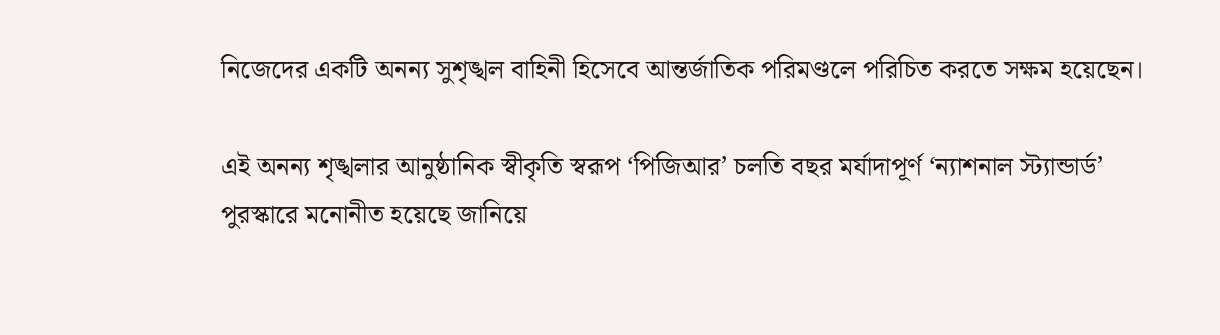নিজেদের একটি অনন্য সুশৃঙ্খল বাহিনী হিসেবে আন্তর্জাতিক পরিমণ্ডলে পরিচিত করতে সক্ষম হয়েছেন।

এই অনন্য শৃঙ্খলার আনুষ্ঠানিক স্বীকৃতি স্বরূপ ‘পিজিআর’ চলতি বছর মর্যাদাপূর্ণ ‘ন্যাশনাল স্ট্যান্ডার্ড’ পুরস্কারে মনোনীত হয়েছে জানিয়ে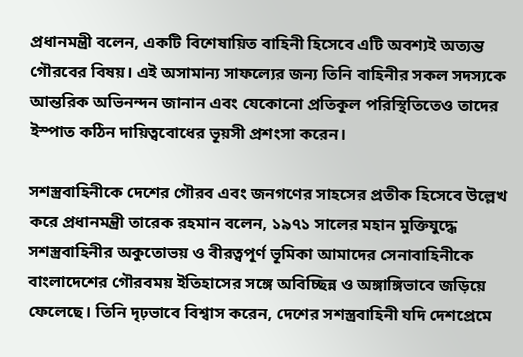প্রধানমন্ত্রী বলেন, একটি বিশেষায়িত বাহিনী হিসেবে এটি অবশ্যই অত্যন্ত গৌরবের বিষয়। এই অসামান্য সাফল্যের জন্য তিনি বাহিনীর সকল সদস্যকে আন্তরিক অভিনন্দন জানান এবং যেকোনো প্রতিকূল পরিস্থিতিতেও তাদের ইস্পাত কঠিন দায়িত্ববোধের ভূয়সী প্রশংসা করেন।

সশস্ত্রবাহিনীকে দেশের গৌরব এবং জনগণের সাহসের প্রতীক হিসেবে উল্লেখ করে প্রধানমন্ত্রী তারেক রহমান বলেন, ১৯৭১ সালের মহান মুক্তিযুদ্ধে সশস্ত্রবাহিনীর অকুতোভয় ও বীরত্বপূর্ণ ভূমিকা আমাদের সেনাবাহিনীকে বাংলাদেশের গৌরবময় ইতিহাসের সঙ্গে অবিচ্ছিন্ন ও অঙ্গাঙ্গিভাবে জড়িয়ে ফেলেছে। তিনি দৃঢ়ভাবে বিশ্বাস করেন, দেশের সশস্ত্রবাহিনী যদি দেশপ্রেমে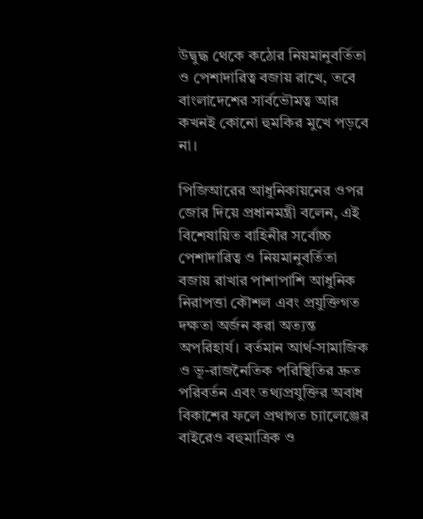উদ্বুদ্ধ থেকে কঠোর নিয়মানুবর্তিতা ও পেশাদারিত্ব বজায় রাখে, তবে বাংলাদেশের সার্বভৌমত্ব আর কখনই কোনো হুমকির মুখে পড়বে না।

পিজিআরের আধুনিকায়নের ওপর জোর দিয়ে প্রধানমন্ত্রী বলেন, এই বিশেষায়িত বাহিনীর সর্বোচ্চ পেশাদারিত্ব ও নিয়মানুবর্তিতা বজায় রাখার পাশাপাশি আধুনিক নিরাপত্তা কৌশল এবং প্রযুক্তিগত দক্ষতা অর্জন করা অত্যন্ত অপরিহার্য। বর্তমান আর্থ-সামাজিক ও ভূ-রাজনৈতিক পরিস্থিতির দ্রুত পরিবর্তন এবং তথ্যপ্রযুক্তির অবাধ বিকাশের ফলে প্রথাগত চ্যালেঞ্জের বাইরেও বহুমাত্রিক ও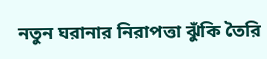নতুন ঘরানার নিরাপত্তা ঝুঁকি তৈরি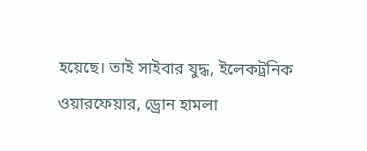হয়েছে। তাই সাইবার যুদ্ধ, ইলেকট্রনিক ওয়ারফেয়ার, ড্রোন হামলা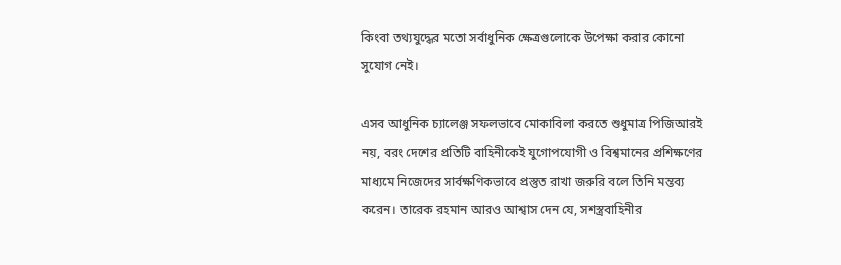কিংবা তথ্যযুদ্ধের মতো সর্বাধুনিক ক্ষেত্রগুলোকে উপেক্ষা করার কোনো সুযোগ নেই।

এসব আধুনিক চ্যালেঞ্জ সফলভাবে মোকাবিলা করতে শুধুমাত্র পিজিআরই নয়, বরং দেশের প্রতিটি বাহিনীকেই যুগোপযোগী ও বিশ্বমানের প্রশিক্ষণের মাধ্যমে নিজেদের সার্বক্ষণিকভাবে প্রস্তুত রাখা জরুরি বলে তিনি মন্তব্য করেন। তারেক রহমান আরও আশ্বাস দেন যে, সশস্ত্রবাহিনীর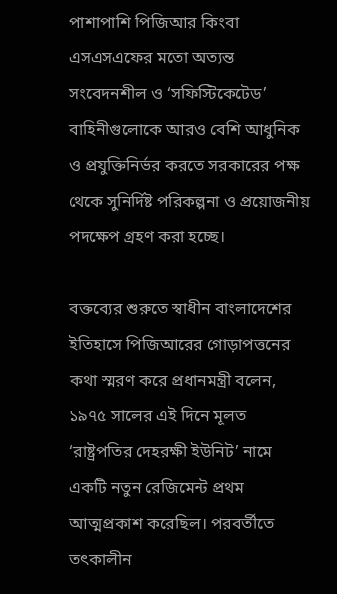পাশাপাশি পিজিআর কিংবা এসএসএফের মতো অত্যন্ত সংবেদনশীল ও ‘সফিস্টিকেটেড’ বাহিনীগুলোকে আরও বেশি আধুনিক ও প্রযুক্তিনির্ভর করতে সরকারের পক্ষ থেকে সুনির্দিষ্ট পরিকল্পনা ও প্রয়োজনীয় পদক্ষেপ গ্রহণ করা হচ্ছে।

বক্তব্যের শুরুতে স্বাধীন বাংলাদেশের ইতিহাসে পিজিআরের গোড়াপত্তনের কথা স্মরণ করে প্রধানমন্ত্রী বলেন, ১৯৭৫ সালের এই দিনে মূলত ‘রাষ্ট্রপতির দেহরক্ষী ইউনিট’ নামে একটি নতুন রেজিমেন্ট প্রথম আত্মপ্রকাশ করেছিল। পরবর্তীতে তৎকালীন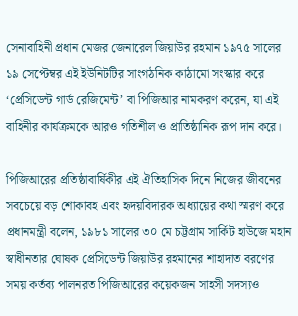সেনাবাহিনী প্রধান মেজর জেনারেল জিয়াউর রহমান ১৯৭৫ সালের ১৯ সেপ্টেম্বর এই ইউনিটটির সাংগঠনিক কাঠামো সংস্কার করে ‘প্রেসিডেন্ট গার্ড রেজিমেন্ট’ বা পিজিআর নামকরণ করেন, যা এই বাহিনীর কার্যক্রমকে আরও গতিশীল ও প্রাতিষ্ঠানিক রূপ দান করে।

পিজিআরের প্রতিষ্ঠাবার্ষিকীর এই ঐতিহাসিক দিনে নিজের জীবনের সবচেয়ে বড় শোকাবহ এবং হৃদয়বিদারক অধ্যায়ের কথা স্মরণ করে প্রধানমন্ত্রী বলেন, ১৯৮১ সালের ৩০ মে চট্টগ্রাম সার্কিট হাউজে মহান স্বাধীনতার ঘোষক প্রেসিডেন্ট জিয়াউর রহমানের শাহাদাত বরণের সময় কর্তব্য পালনরত পিজিআরের কয়েকজন সাহসী সদস্যও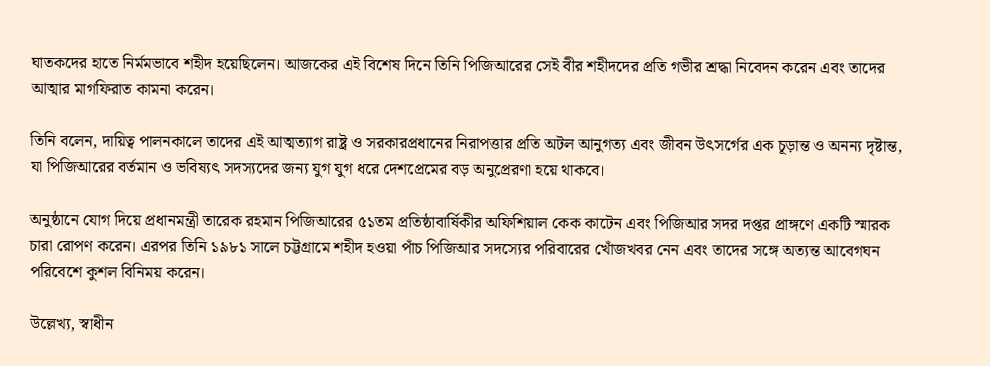ঘাতকদের হাতে নির্মমভাবে শহীদ হয়েছিলেন। আজকের এই বিশেষ দিনে তিনি পিজিআরের সেই বীর শহীদদের প্রতি গভীর শ্রদ্ধা নিবেদন করেন এবং তাদের আত্মার মাগফিরাত কামনা করেন।

তিনি বলেন, দায়িত্ব পালনকালে তাদের এই আত্মত্যাগ রাষ্ট্র ও সরকারপ্রধানের নিরাপত্তার প্রতি অটল আনুগত্য এবং জীবন উৎসর্গের এক চূড়ান্ত ও অনন্য দৃষ্টান্ত, যা পিজিআরের বর্তমান ও ভবিষ্যৎ সদস্যদের জন্য যুগ যুগ ধরে দেশপ্রেমের বড় অনুপ্রেরণা হয়ে থাকবে।

অনুষ্ঠানে যোগ দিয়ে প্রধানমন্ত্রী তারেক রহমান পিজিআরের ৫১তম প্রতিষ্ঠাবার্ষিকীর অফিশিয়াল কেক কাটেন এবং পিজিআর সদর দপ্তর প্রাঙ্গণে একটি স্মারক চারা রোপণ করেন। এরপর তিনি ১৯৮১ সালে চট্টগ্রামে শহীদ হওয়া পাঁচ পিজিআর সদস্যের পরিবারের খোঁজখবর নেন এবং তাদের সঙ্গে অত্যন্ত আবেগঘন পরিবেশে কুশল বিনিময় করেন।

উল্লেখ্য, স্বাধীন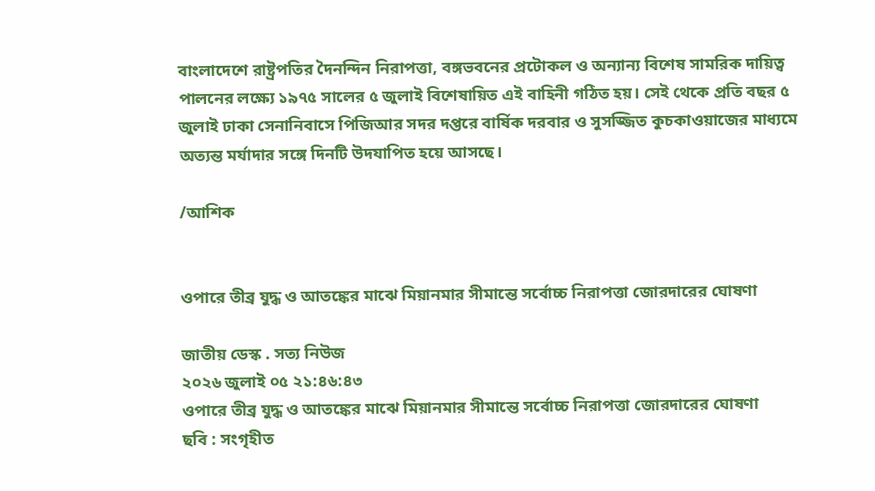বাংলাদেশে রাষ্ট্রপতির দৈনন্দিন নিরাপত্তা, বঙ্গভবনের প্রটোকল ও অন্যান্য বিশেষ সামরিক দায়িত্ব পালনের লক্ষ্যে ১৯৭৫ সালের ৫ জুলাই বিশেষায়িত এই বাহিনী গঠিত হয়। সেই থেকে প্রতি বছর ৫ জুলাই ঢাকা সেনানিবাসে পিজিআর সদর দপ্তরে বার্ষিক দরবার ও সুসজ্জিত কুচকাওয়াজের মাধ্যমে অত্যন্ত মর্যাদার সঙ্গে দিনটি উদযাপিত হয়ে আসছে।

/আশিক


ওপারে তীব্র যুদ্ধ ও আতঙ্কের মাঝে মিয়ানমার সীমান্তে সর্বোচ্চ নিরাপত্তা জোরদারের ঘোষণা

জাতীয় ডেস্ক . সত্য নিউজ
২০২৬ জুলাই ০৫ ২১:৪৬:৪৩
ওপারে তীব্র যুদ্ধ ও আতঙ্কের মাঝে মিয়ানমার সীমান্তে সর্বোচ্চ নিরাপত্তা জোরদারের ঘোষণা
ছবি : সংগৃহীত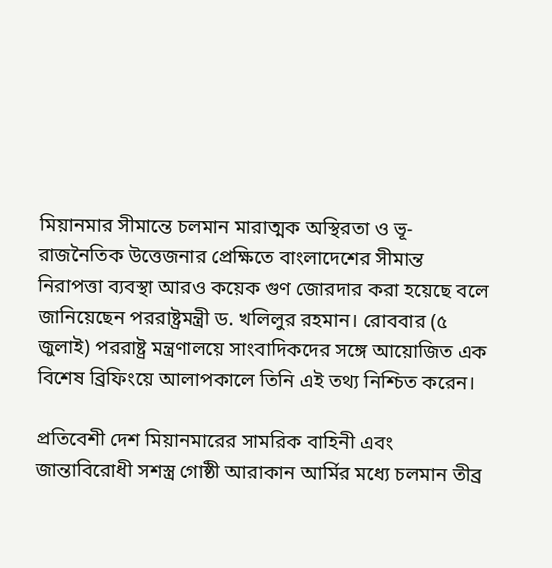মিয়ানমার সীমান্তে চলমান মারাত্মক অস্থিরতা ও ভূ-রাজনৈতিক উত্তেজনার প্রেক্ষিতে বাংলাদেশের সীমান্ত নিরাপত্তা ব্যবস্থা আরও কয়েক গুণ জোরদার করা হয়েছে বলে জানিয়েছেন পররাষ্ট্রমন্ত্রী ড. খলিলুর রহমান। রোববার (৫ জুলাই) পররাষ্ট্র মন্ত্রণালয়ে সাংবাদিকদের সঙ্গে আয়োজিত এক বিশেষ ব্রিফিংয়ে আলাপকালে তিনি এই তথ্য নিশ্চিত করেন।

প্রতিবেশী দেশ মিয়ানমারের সামরিক বাহিনী এবং জান্তাবিরোধী সশস্ত্র গোষ্ঠী আরাকান আর্মির মধ্যে চলমান তীব্র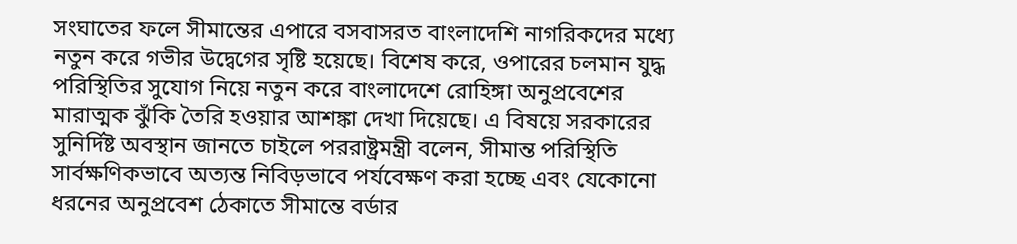সংঘাতের ফলে সীমান্তের এপারে বসবাসরত বাংলাদেশি নাগরিকদের মধ্যে নতুন করে গভীর উদ্বেগের সৃষ্টি হয়েছে। বিশেষ করে, ওপারের চলমান যুদ্ধ পরিস্থিতির সুযোগ নিয়ে নতুন করে বাংলাদেশে রোহিঙ্গা অনুপ্রবেশের মারাত্মক ঝুঁকি তৈরি হওয়ার আশঙ্কা দেখা দিয়েছে। এ বিষয়ে সরকারের সুনির্দিষ্ট অবস্থান জানতে চাইলে পররাষ্ট্রমন্ত্রী বলেন, সীমান্ত পরিস্থিতি সার্বক্ষণিকভাবে অত্যন্ত নিবিড়ভাবে পর্যবেক্ষণ করা হচ্ছে এবং যেকোনো ধরনের অনুপ্রবেশ ঠেকাতে সীমান্তে বর্ডার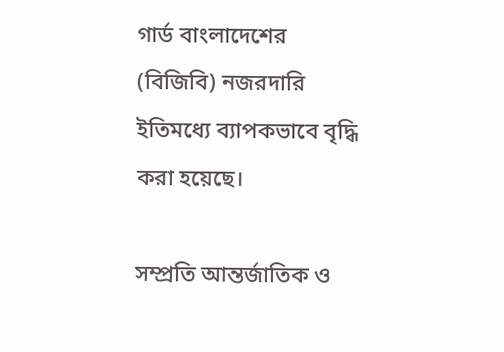গার্ড বাংলাদেশের (বিজিবি) নজরদারি ইতিমধ্যে ব্যাপকভাবে বৃদ্ধি করা হয়েছে।

সম্প্রতি আন্তর্জাতিক ও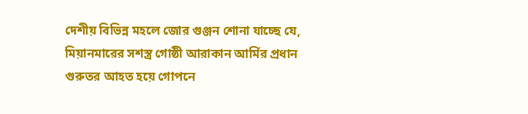দেশীয় বিভিন্ন মহলে জোর গুঞ্জন শোনা যাচ্ছে যে, মিয়ানমারের সশস্ত্র গোষ্ঠী আরাকান আর্মির প্রধান গুরুতর আহত হয়ে গোপনে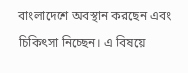বাংলাদেশে অবস্থান করছেন এবং চিকিৎসা নিচ্ছেন। এ বিষয়ে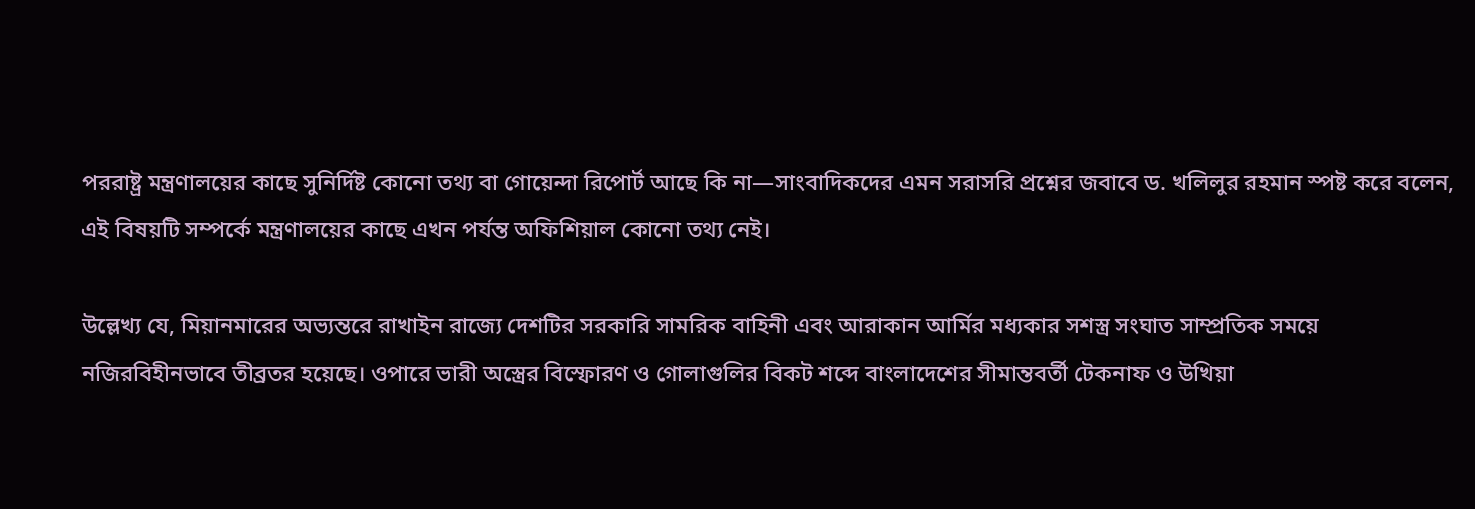পররাষ্ট্র মন্ত্রণালয়ের কাছে সুনির্দিষ্ট কোনো তথ্য বা গোয়েন্দা রিপোর্ট আছে কি না—সাংবাদিকদের এমন সরাসরি প্রশ্নের জবাবে ড. খলিলুর রহমান স্পষ্ট করে বলেন, এই বিষয়টি সম্পর্কে মন্ত্রণালয়ের কাছে এখন পর্যন্ত অফিশিয়াল কোনো তথ্য নেই।

উল্লেখ্য যে, মিয়ানমারের অভ্যন্তরে রাখাইন রাজ্যে দেশটির সরকারি সামরিক বাহিনী এবং আরাকান আর্মির মধ্যকার সশস্ত্র সংঘাত সাম্প্রতিক সময়ে নজিরবিহীনভাবে তীব্রতর হয়েছে। ওপারে ভারী অস্ত্রের বিস্ফোরণ ও গোলাগুলির বিকট শব্দে বাংলাদেশের সীমান্তবর্তী টেকনাফ ও উখিয়া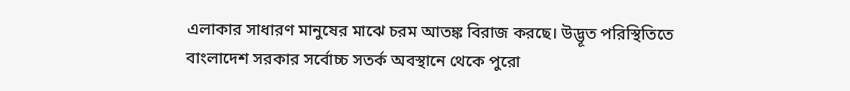এলাকার সাধারণ মানুষের মাঝে চরম আতঙ্ক বিরাজ করছে। উদ্ভূত পরিস্থিতিতে বাংলাদেশ সরকার সর্বোচ্চ সতর্ক অবস্থানে থেকে পুরো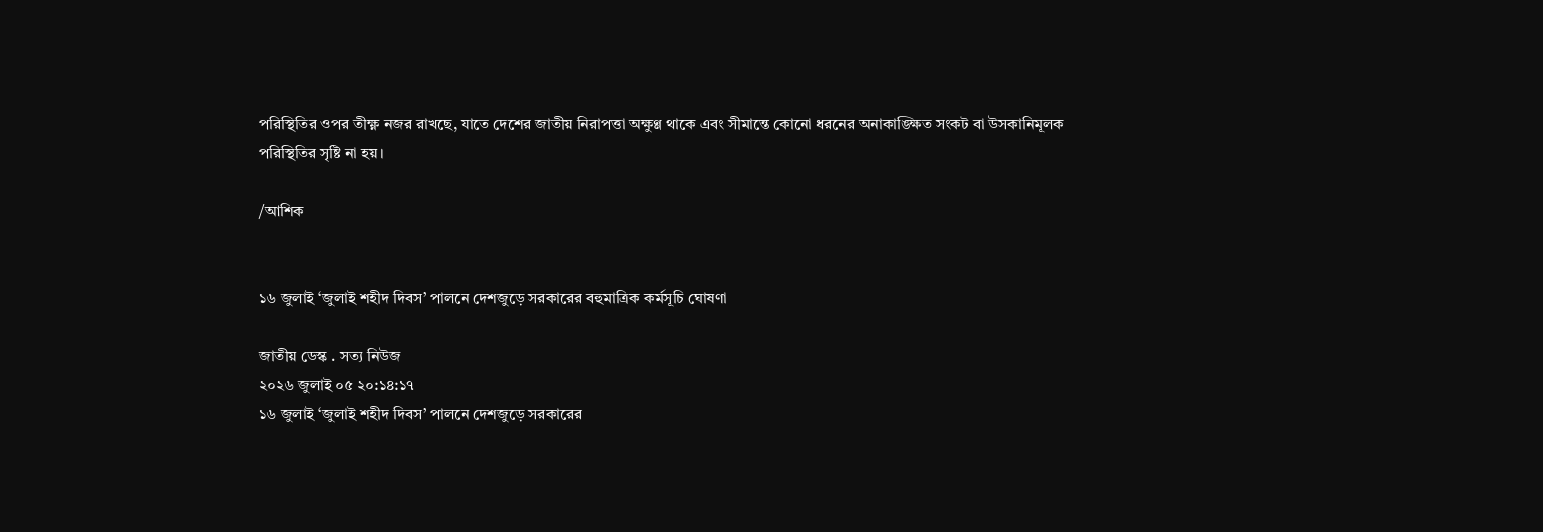পরিস্থিতির ওপর তীক্ষ্ণ নজর রাখছে, যাতে দেশের জাতীয় নিরাপত্তা অক্ষুণ্ণ থাকে এবং সীমান্তে কোনো ধরনের অনাকাঙ্ক্ষিত সংকট বা উসকানিমূলক পরিস্থিতির সৃষ্টি না হয়।

/আশিক


১৬ জুলাই ‘জুলাই শহীদ দিবস’ পালনে দেশজুড়ে সরকারের বহুমাত্রিক কর্মসূচি ঘোষণা

জাতীয় ডেস্ক . সত্য নিউজ
২০২৬ জুলাই ০৫ ২০:১৪:১৭
১৬ জুলাই ‘জুলাই শহীদ দিবস’ পালনে দেশজুড়ে সরকারের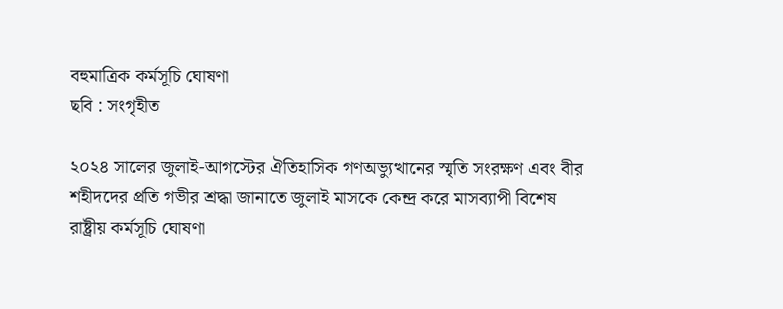বহুমাত্রিক কর্মসূচি ঘোষণা
ছবি : সংগৃহীত

২০২৪ সালের জুলাই-আগস্টের ঐতিহাসিক গণঅভ্যুত্থানের স্মৃতি সংরক্ষণ এবং বীর শহীদদের প্রতি গভীর শ্রদ্ধা জানাতে জুলাই মাসকে কেন্দ্র করে মাসব্যাপী বিশেষ রাষ্ট্রীয় কর্মসূচি ঘোষণা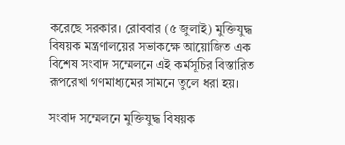করেছে সরকার। রোববার (৫ জুলাই) মুক্তিযুদ্ধ বিষয়ক মন্ত্রণালয়ের সভাকক্ষে আয়োজিত এক বিশেষ সংবাদ সম্মেলনে এই কর্মসূচির বিস্তারিত রূপরেখা গণমাধ্যমের সামনে তুলে ধরা হয়।

সংবাদ সম্মেলনে মুক্তিযুদ্ধ বিষয়ক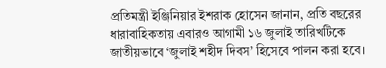প্রতিমন্ত্রী ইঞ্জিনিয়ার ইশরাক হোসেন জানান, প্রতি বছরের ধারাবাহিকতায় এবারও আগামী ১৬ জুলাই তারিখটিকে জাতীয়ভাবে ‘জুলাই শহীদ দিবস’ হিসেবে পালন করা হবে।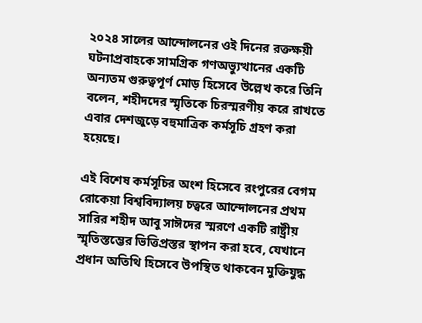২০২৪ সালের আন্দোলনের ওই দিনের রক্তক্ষয়ী ঘটনাপ্রবাহকে সামগ্রিক গণঅভ্যুত্থানের একটি অন্যতম গুরুত্বপূর্ণ মোড় হিসেবে উল্লেখ করে তিনি বলেন, শহীদদের স্মৃতিকে চিরস্মরণীয় করে রাখতে এবার দেশজুড়ে বহুমাত্রিক কর্মসূচি গ্রহণ করা হয়েছে।

এই বিশেষ কর্মসূচির অংশ হিসেবে রংপুরের বেগম রোকেয়া বিশ্ববিদ্যালয় চত্বরে আন্দোলনের প্রথম সারির শহীদ আবু সাঈদের স্মরণে একটি রাষ্ট্রীয় স্মৃতিস্তম্ভের ভিত্তিপ্রস্তর স্থাপন করা হবে, যেখানে প্রধান অতিথি হিসেবে উপস্থিত থাকবেন মুক্তিযুদ্ধ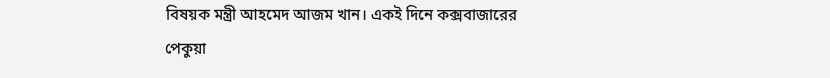বিষয়ক মন্ত্রী আহমেদ আজম খান। একই দিনে কক্সবাজারের পেকুয়া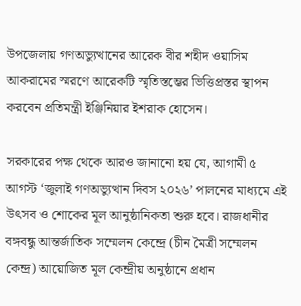উপজেলায় গণঅভ্যুত্থানের আরেক বীর শহীদ ওয়াসিম আকরামের স্মরণে আরেকটি স্মৃতিস্তম্ভের ভিত্তিপ্রস্তর স্থাপন করবেন প্রতিমন্ত্রী ইঞ্জিনিয়ার ইশরাক হোসেন।

সরকারের পক্ষ থেকে আরও জানানো হয় যে, আগামী ৫ আগস্ট ‘জুলাই গণঅভ্যুত্থান দিবস ২০২৬’ পালনের মাধ্যমে এই উৎসব ও শোকের মূল আনুষ্ঠানিকতা শুরু হবে। রাজধানীর বঙ্গবন্ধু আন্তর্জাতিক সম্মেলন কেন্দ্রে (চীন মৈত্রী সম্মেলন কেন্দ্র) আয়োজিত মূল কেন্দ্রীয় অনুষ্ঠানে প্রধান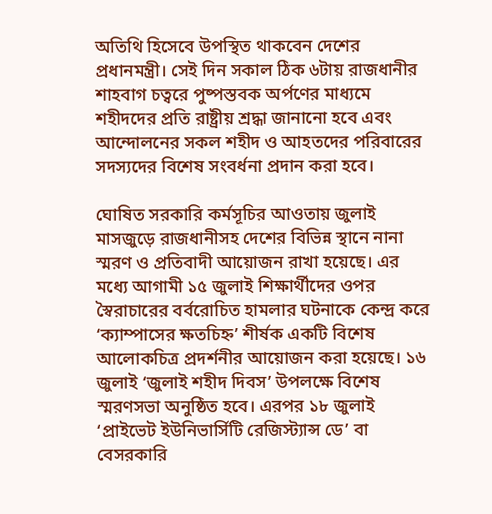অতিথি হিসেবে উপস্থিত থাকবেন দেশের প্রধানমন্ত্রী। সেই দিন সকাল ঠিক ৬টায় রাজধানীর শাহবাগ চত্বরে পুষ্পস্তবক অর্পণের মাধ্যমে শহীদদের প্রতি রাষ্ট্রীয় শ্রদ্ধা জানানো হবে এবং আন্দোলনের সকল শহীদ ও আহতদের পরিবারের সদস্যদের বিশেষ সংবর্ধনা প্রদান করা হবে।

ঘোষিত সরকারি কর্মসূচির আওতায় জুলাই মাসজুড়ে রাজধানীসহ দেশের বিভিন্ন স্থানে নানা স্মরণ ও প্রতিবাদী আয়োজন রাখা হয়েছে। এর মধ্যে আগামী ১৫ জুলাই শিক্ষার্থীদের ওপর স্বৈরাচারের বর্বরোচিত হামলার ঘটনাকে কেন্দ্র করে ‘ক্যাম্পাসের ক্ষতচিহ্ন’ শীর্ষক একটি বিশেষ আলোকচিত্র প্রদর্শনীর আয়োজন করা হয়েছে। ১৬ জুলাই ‘জুলাই শহীদ দিবস’ উপলক্ষে বিশেষ স্মরণসভা অনুষ্ঠিত হবে। এরপর ১৮ জুলাই ‘প্রাইভেট ইউনিভার্সিটি রেজিস্ট্যান্স ডে’ বা বেসরকারি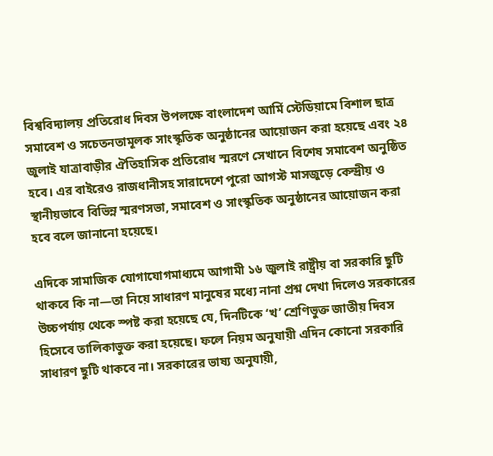বিশ্ববিদ্যালয় প্রতিরোধ দিবস উপলক্ষে বাংলাদেশ আর্মি স্টেডিয়ামে বিশাল ছাত্র সমাবেশ ও সচেতনতামূলক সাংস্কৃতিক অনুষ্ঠানের আয়োজন করা হয়েছে এবং ২৪ জুলাই যাত্রাবাড়ীর ঐতিহাসিক প্রতিরোধ স্মরণে সেখানে বিশেষ সমাবেশ অনুষ্ঠিত হবে। এর বাইরেও রাজধানীসহ সারাদেশে পুরো আগস্ট মাসজুড়ে কেন্দ্রীয় ও স্থানীয়ভাবে বিভিন্ন স্মরণসভা, সমাবেশ ও সাংস্কৃতিক অনুষ্ঠানের আয়োজন করা হবে বলে জানানো হয়েছে।

এদিকে সামাজিক যোগাযোগমাধ্যমে আগামী ১৬ জুলাই রাষ্ট্রীয় বা সরকারি ছুটি থাকবে কি না—তা নিয়ে সাধারণ মানুষের মধ্যে নানা প্রশ্ন দেখা দিলেও সরকারের উচ্চপর্যায় থেকে স্পষ্ট করা হয়েছে যে, দিনটিকে ‘খ’ শ্রেণিভুক্ত জাতীয় দিবস হিসেবে তালিকাভুক্ত করা হয়েছে। ফলে নিয়ম অনুযায়ী এদিন কোনো সরকারি সাধারণ ছুটি থাকবে না। সরকারের ভাষ্য অনুযায়ী,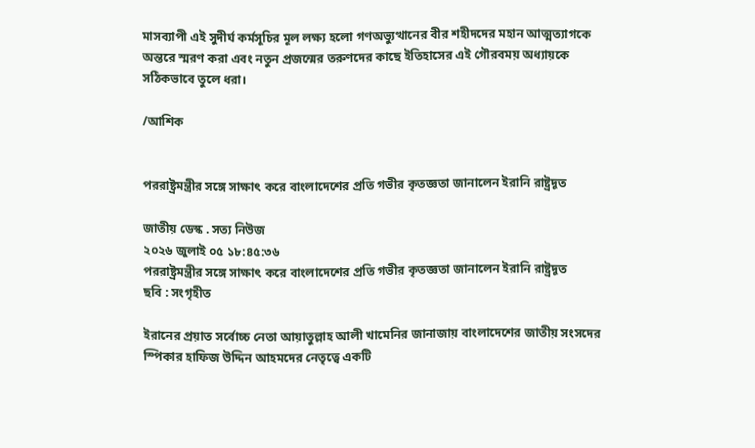মাসব্যাপী এই সুদীর্ঘ কর্মসূচির মূল লক্ষ্য হলো গণঅভ্যুত্থানের বীর শহীদদের মহান আত্মত্যাগকে অন্তরে স্মরণ করা এবং নতুন প্রজন্মের তরুণদের কাছে ইতিহাসের এই গৌরবময় অধ্যায়কে সঠিকভাবে তুলে ধরা।

/আশিক


পররাষ্ট্রমন্ত্রীর সঙ্গে সাক্ষাৎ করে বাংলাদেশের প্রতি গভীর কৃতজ্ঞতা জানালেন ইরানি রাষ্ট্রদূত

জাতীয় ডেস্ক . সত্য নিউজ
২০২৬ জুলাই ০৫ ১৮:৪৫:৩৬
পররাষ্ট্রমন্ত্রীর সঙ্গে সাক্ষাৎ করে বাংলাদেশের প্রতি গভীর কৃতজ্ঞতা জানালেন ইরানি রাষ্ট্রদূত
ছবি : সংগৃহীত

ইরানের প্রয়াত সর্বোচ্চ নেতা আয়াতুল্লাহ আলী খামেনির জানাজায় বাংলাদেশের জাতীয় সংসদের স্পিকার হাফিজ উদ্দিন আহমদের নেতৃত্বে একটি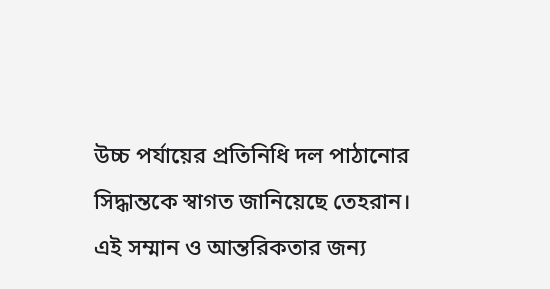উচ্চ পর্যায়ের প্রতিনিধি দল পাঠানোর সিদ্ধান্তকে স্বাগত জানিয়েছে তেহরান। এই সম্মান ও আন্তরিকতার জন্য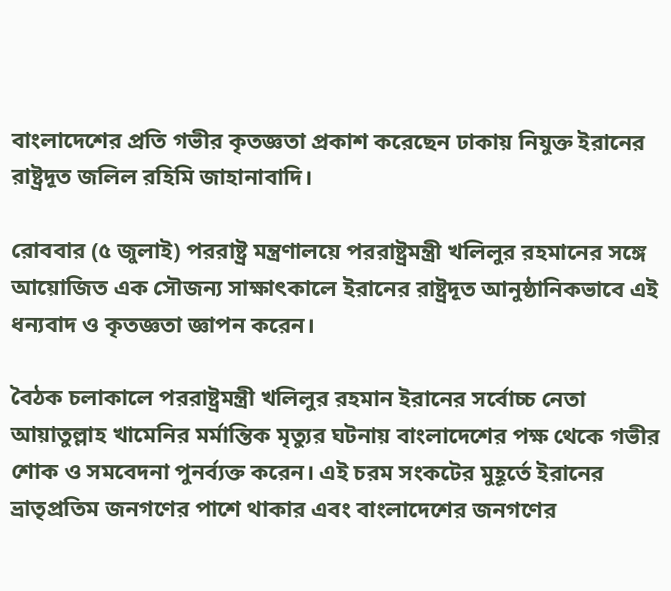বাংলাদেশের প্রতি গভীর কৃতজ্ঞতা প্রকাশ করেছেন ঢাকায় নিযুক্ত ইরানের রাষ্ট্রদূত জলিল রহিমি জাহানাবাদি।

রোববার (৫ জুলাই) পররাষ্ট্র মন্ত্রণালয়ে পররাষ্ট্রমন্ত্রী খলিলুর রহমানের সঙ্গে আয়োজিত এক সৌজন্য সাক্ষাৎকালে ইরানের রাষ্ট্রদূত আনুষ্ঠানিকভাবে এই ধন্যবাদ ও কৃতজ্ঞতা জ্ঞাপন করেন।

বৈঠক চলাকালে পররাষ্ট্রমন্ত্রী খলিলুর রহমান ইরানের সর্বোচ্চ নেতা আয়াতুল্লাহ খামেনির মর্মান্তিক মৃত্যুর ঘটনায় বাংলাদেশের পক্ষ থেকে গভীর শোক ও সমবেদনা পুনর্ব্যক্ত করেন। এই চরম সংকটের মুহূর্তে ইরানের ভ্রাতৃপ্রতিম জনগণের পাশে থাকার এবং বাংলাদেশের জনগণের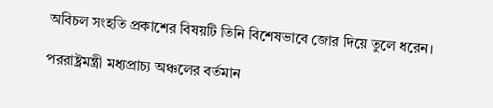অবিচল সংহতি প্রকাশের বিষয়টি তিনি বিশেষভাবে জোর দিয়ে তুলে ধরেন।

পররাষ্ট্রমন্ত্রী মধ্যপ্রাচ্য অঞ্চলের বর্তমান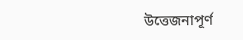উত্তেজনাপূর্ণ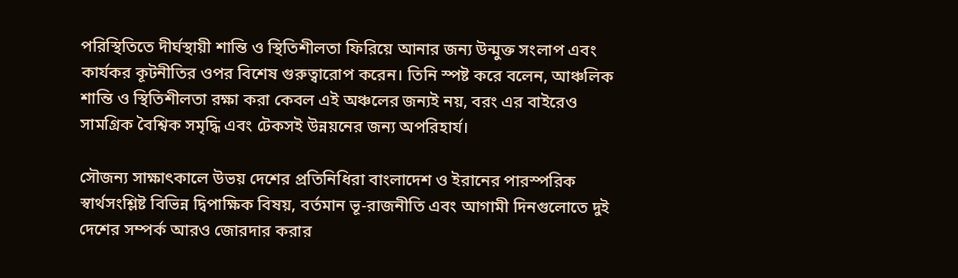পরিস্থিতিতে দীর্ঘস্থায়ী শান্তি ও স্থিতিশীলতা ফিরিয়ে আনার জন্য উন্মুক্ত সংলাপ এবং কার্যকর কূটনীতির ওপর বিশেষ গুরুত্বারোপ করেন। তিনি স্পষ্ট করে বলেন, আঞ্চলিক শান্তি ও স্থিতিশীলতা রক্ষা করা কেবল এই অঞ্চলের জন্যই নয়, বরং এর বাইরেও সামগ্রিক বৈশ্বিক সমৃদ্ধি এবং টেকসই উন্নয়নের জন্য অপরিহার্য।

সৌজন্য সাক্ষাৎকালে উভয় দেশের প্রতিনিধিরা বাংলাদেশ ও ইরানের পারস্পরিক স্বার্থসংশ্লিষ্ট বিভিন্ন দ্বিপাক্ষিক বিষয়, বর্তমান ভূ-রাজনীতি এবং আগামী দিনগুলোতে দুই দেশের সম্পর্ক আরও জোরদার করার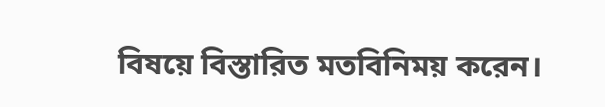বিষয়ে বিস্তারিত মতবিনিময় করেন।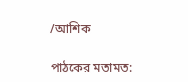/আশিক

পাঠকের মতামত: